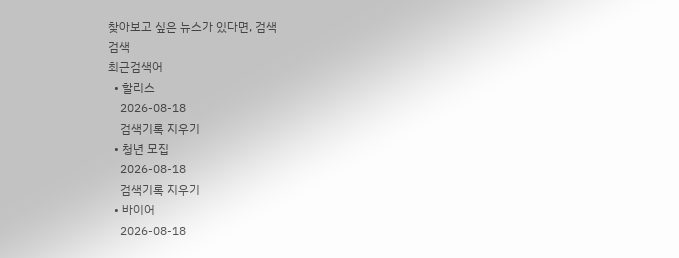찾아보고 싶은 뉴스가 있다면, 검색
검색
최근검색어
  • 할리스
    2026-08-18
    검색기록 지우기
  • 청년 모집
    2026-08-18
    검색기록 지우기
  • 바이어
    2026-08-18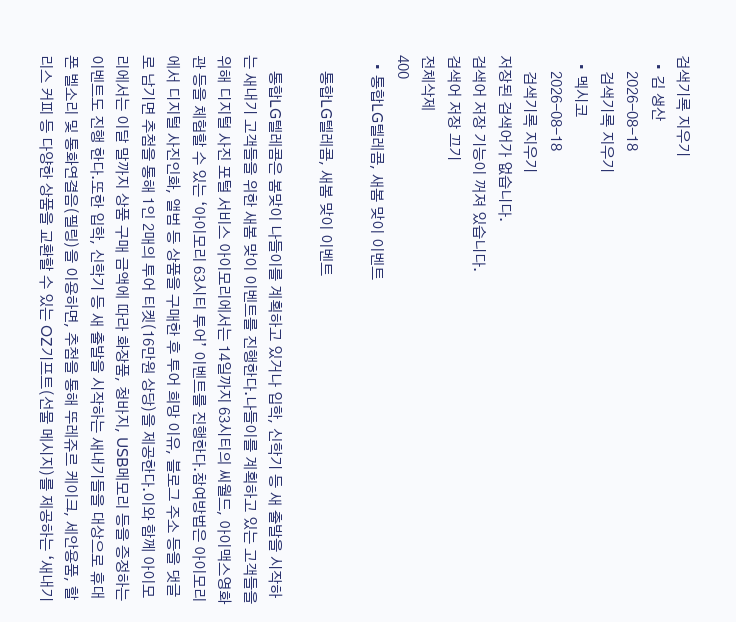검색기록 지우기
  • 김 생산
    2026-08-18
    검색기록 지우기
  • 멕시코
    2026-08-18
    검색기록 지우기
저장된 검색어가 없습니다.
검색어 저장 기능이 꺼져 있습니다.
검색어 저장 끄기
전체삭제
400
  • 통합LG텔레콤, 새봄 맞이 이벤트

    통합LG텔레콤, 새봄 맞이 이벤트

    통합LG텔레콤은 봄맞이 나들이를 계획하고 있거나 입학, 신학기 등 새 출발을 시작하는 새내기 고객들을 위한 새봄 맞이 이벤트를 진행한다.나들이를 계획하고 있는 고객들을 위해 디지털 사진 포털 서비스 아이모리에서는 14일까지 63시티의 씨월드, 아이맥스영화관 등을 체험할 수 있는 ‘아이모리 63시티 투어’ 이벤트를 진행한다.참여방법은 아이모리에서 디지털 사진인화, 앨범 등 상품을 구매한 후 투어 희망 이유, 블로그 주소 등을 댓글로 남기면 추첨을 통해 1인 2매의 투어 티켓(16만원 상당)을 제공한다.이와 함께 아이모리에서는 이달 말까지 상품 구매 금액에 따라 화장품, 청바지, USB메모리 등을 증정하는 이벤트도 진행 한다.또한 입학, 신학기 등 새 출발을 시작하는 새내기들을 대상으로 휴대폰 벨소리 및 통화연결음(필링)을 이용하면, 추첨을 통해 뚜레쥬르 케이크, 세안용품, 할리스 커피 등 다양한 상품을 교환할 수 있는 OZ기프트(선물 메시지)를 제공하는 ‘새내기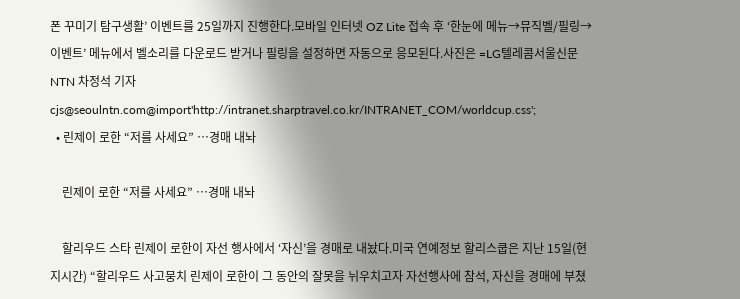폰 꾸미기 탐구생활’ 이벤트를 25일까지 진행한다.모바일 인터넷 OZ Lite 접속 후 ‘한눈에 메뉴→뮤직벨/필링→이벤트’ 메뉴에서 벨소리를 다운로드 받거나 필링을 설정하면 자동으로 응모된다.사진은 =LG텔레콤서울신문NTN 차정석 기자 cjs@seoulntn.com@import'http://intranet.sharptravel.co.kr/INTRANET_COM/worldcup.css';
  • 린제이 로한 “저를 사세요” …경매 내놔

    린제이 로한 “저를 사세요” …경매 내놔

    할리우드 스타 린제이 로한이 자선 행사에서 ‘자신’을 경매로 내놨다.미국 연예정보 할리스쿱은 지난 15일(현지시간) “할리우드 사고뭉치 린제이 로한이 그 동안의 잘못을 뉘우치고자 자선행사에 참석, 자신을 경매에 부쳤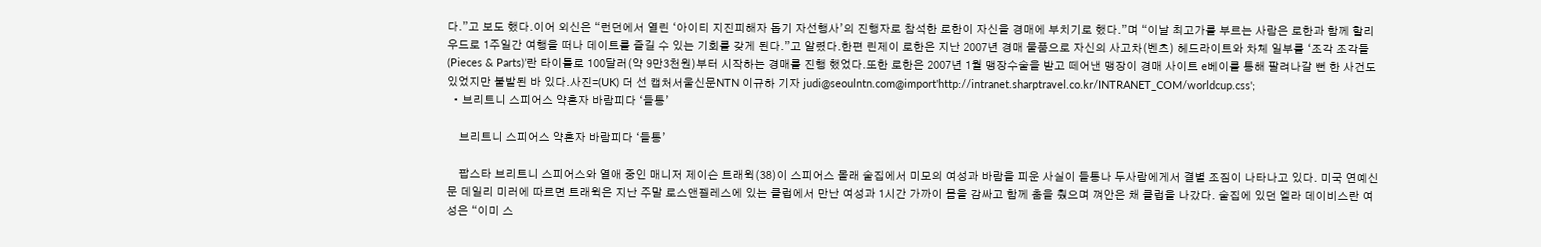다.”고 보도 했다.이어 외신은 “런던에서 열린 ‘아이티 지진피해자 돕기 자선행사’의 진행자로 참석한 로한이 자신을 경매에 부치기로 했다.”며 “이날 최고가를 부르는 사람은 로한과 함께 할리우드로 1주일간 여행을 떠나 데이트를 즐길 수 있는 기회를 갖게 된다.”고 알렸다.한편 린제이 로한은 지난 2007년 경매 물품으로 자신의 사고차(벤츠) 헤드라이트와 차체 일부를 ‘조각 조각들(Pieces & Parts)’란 타이틀로 100달러(약 9만3천원)부터 시작하는 경매를 진행 했었다.또한 로한은 2007년 1월 맹장수술을 받고 떼어낸 맹장이 경매 사이트 e베이를 통해 팔려나갈 뻔 한 사건도 있었지만 불발된 바 있다.사진=(UK) 더 선 캡처서울신문NTN 이규하 기자 judi@seoulntn.com@import'http://intranet.sharptravel.co.kr/INTRANET_COM/worldcup.css';
  • 브리트니 스피어스 약혼자 바람피다 ‘들통’

    브리트니 스피어스 약혼자 바람피다 ‘들통’

    팝스타 브리트니 스피어스와 열애 중인 매니저 제이슨 트래윅(38)이 스피어스 몰래 술집에서 미모의 여성과 바람을 피운 사실이 들통나 두사람에게서 결별 조짐이 나타나고 있다. 미국 연예신문 데일리 미러에 따르면 트래윅은 지난 주말 로스앤젤레스에 있는 클럽에서 만난 여성과 1시간 가까이 몸을 감싸고 함께 춤을 췄으며 껴안은 채 클럽을 나갔다. 술집에 있던 엘라 데이비스란 여성은 “이미 스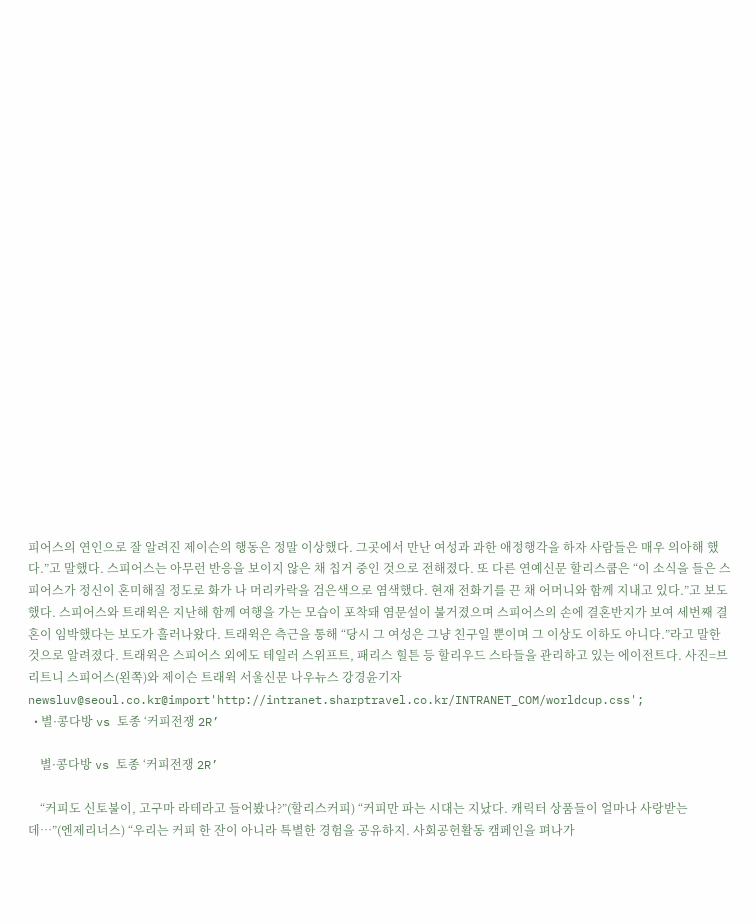피어스의 연인으로 잘 알려진 제이슨의 행동은 정말 이상했다. 그곳에서 만난 여성과 과한 애정행각을 하자 사람들은 매우 의아해 했다.”고 말했다. 스피어스는 아무런 반응을 보이지 않은 채 칩거 중인 것으로 전해졌다. 또 다른 연예신문 할리스쿱은 “이 소식을 들은 스피어스가 정신이 혼미해질 정도로 화가 나 머리카락을 검은색으로 염색했다. 현재 전화기를 끈 채 어머니와 함께 지내고 있다.”고 보도했다. 스피어스와 트래윅은 지난해 함께 여행을 가는 모습이 포착돼 염문설이 불거졌으며 스피어스의 손에 결혼반지가 보여 세번째 결혼이 임박했다는 보도가 흘러나왔다. 트래윅은 측근을 통해 “당시 그 여성은 그냥 친구일 뿐이며 그 이상도 이하도 아니다.”라고 말한 것으로 알려졌다. 트래윅은 스피어스 외에도 테일러 스위프트, 패리스 힐튼 등 할리우드 스타들을 관리하고 있는 에이전트다. 사진=브리트니 스피어스(왼쪽)와 제이슨 트래윅 서울신문 나우뉴스 강경윤기자 newsluv@seoul.co.kr@import'http://intranet.sharptravel.co.kr/INTRANET_COM/worldcup.css';
  • 별·콩다방 vs 토종 ‘커피전쟁 2R’

    별·콩다방 vs 토종 ‘커피전쟁 2R’

    “커피도 신토불이, 고구마 라테라고 들어봤나?”(할리스커피) “커피만 파는 시대는 지났다. 캐릭터 상품들이 얼마나 사랑받는데…”(엔제리너스) “우리는 커피 한 잔이 아니라 특별한 경험을 공유하지. 사회공헌활동 캠페인을 펴나가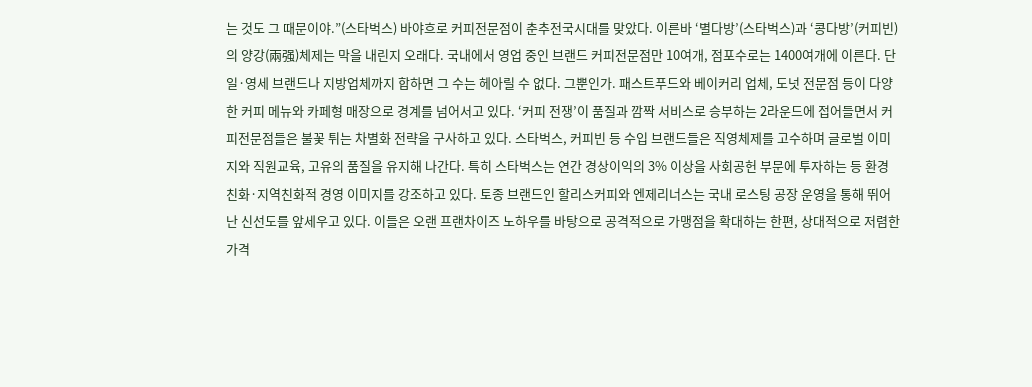는 것도 그 때문이야.”(스타벅스) 바야흐로 커피전문점이 춘추전국시대를 맞았다. 이른바 ‘별다방’(스타벅스)과 ‘콩다방’(커피빈)의 양강(兩强)체제는 막을 내린지 오래다. 국내에서 영업 중인 브랜드 커피전문점만 10여개, 점포수로는 1400여개에 이른다. 단일·영세 브랜드나 지방업체까지 합하면 그 수는 헤아릴 수 없다. 그뿐인가. 패스트푸드와 베이커리 업체, 도넛 전문점 등이 다양한 커피 메뉴와 카페형 매장으로 경계를 넘어서고 있다. ‘커피 전쟁’이 품질과 깜짝 서비스로 승부하는 2라운드에 접어들면서 커피전문점들은 불꽃 튀는 차별화 전략을 구사하고 있다. 스타벅스, 커피빈 등 수입 브랜드들은 직영체제를 고수하며 글로벌 이미지와 직원교육, 고유의 품질을 유지해 나간다. 특히 스타벅스는 연간 경상이익의 3% 이상을 사회공헌 부문에 투자하는 등 환경친화·지역친화적 경영 이미지를 강조하고 있다. 토종 브랜드인 할리스커피와 엔제리너스는 국내 로스팅 공장 운영을 통해 뛰어난 신선도를 앞세우고 있다. 이들은 오랜 프랜차이즈 노하우를 바탕으로 공격적으로 가맹점을 확대하는 한편, 상대적으로 저렴한 가격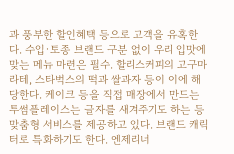과 풍부한 할인혜택 등으로 고객을 유혹한다. 수입·토종 브랜드 구분 없이 우리 입맛에 맞는 메뉴 마련은 필수. 할리스커피의 고구마 라테, 스타벅스의 떡과 쌀과자 등이 이에 해당한다. 케이크 등을 직접 매장에서 만드는 투썸플레이스는 글자를 새겨주기도 하는 등 맞춤형 서비스를 제공하고 있다. 브랜드 캐릭터로 특화하기도 한다. 엔제리너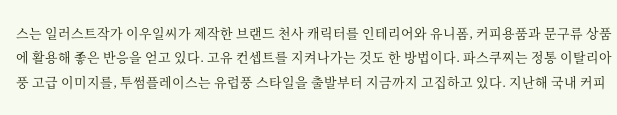스는 일러스트작가 이우일씨가 제작한 브랜드 천사 캐릭터를 인테리어와 유니폼, 커피용품과 문구류 상품에 활용해 좋은 반응을 얻고 있다. 고유 컨셉트를 지켜나가는 것도 한 방법이다. 파스쿠찌는 정통 이탈리아풍 고급 이미지를, 투썸플레이스는 유럽풍 스타일을 출발부터 지금까지 고집하고 있다. 지난해 국내 커피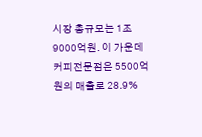시장 총규모는 1조 9000억원. 이 가운데 커피전문점은 5500억원의 매출로 28.9%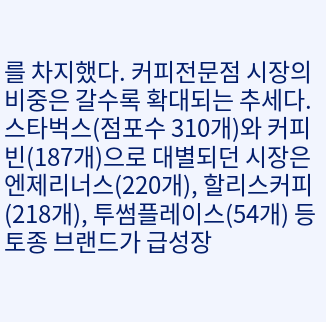를 차지했다. 커피전문점 시장의 비중은 갈수록 확대되는 추세다. 스타벅스(점포수 310개)와 커피빈(187개)으로 대별되던 시장은 엔제리너스(220개), 할리스커피(218개), 투썸플레이스(54개) 등 토종 브랜드가 급성장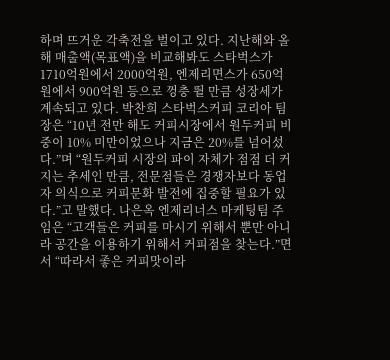하며 뜨거운 각축전을 벌이고 있다. 지난해와 올해 매출액(목표액)을 비교해봐도 스타벅스가 1710억원에서 2000억원, 엔제리면스가 650억원에서 900억원 등으로 껑충 뛸 만큼 성장세가 계속되고 있다. 박찬희 스타벅스커피 코리아 팀장은 “10년 전만 해도 커피시장에서 원두커피 비중이 10% 미만이었으나 지금은 20%를 넘어섰다.”며 “원두커피 시장의 파이 자체가 점점 더 커지는 추세인 만큼, 전문점들은 경쟁자보다 동업자 의식으로 커피문화 발전에 집중할 필요가 있다.”고 말했다. 나은옥 엔제리너스 마케팅팀 주임은 “고객들은 커피를 마시기 위해서 뿐만 아니라 공간을 이용하기 위해서 커피점을 찾는다.”면서 “따라서 좋은 커피맛이라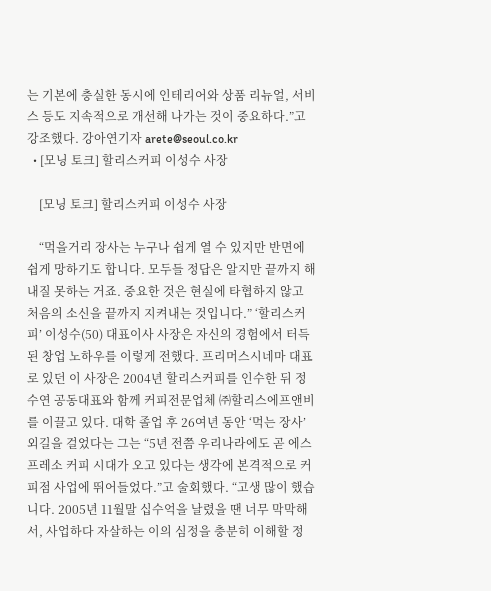는 기본에 충실한 동시에 인테리어와 상품 리뉴얼, 서비스 등도 지속적으로 개선해 나가는 것이 중요하다.”고 강조했다. 강아연기자 arete@seoul.co.kr
  • [모닝 토크] 할리스커피 이성수 사장

    [모닝 토크] 할리스커피 이성수 사장

    “먹을거리 장사는 누구나 쉽게 열 수 있지만 반면에 쉽게 망하기도 합니다. 모두들 정답은 알지만 끝까지 해내질 못하는 거죠. 중요한 것은 현실에 타협하지 않고 처음의 소신을 끝까지 지켜내는 것입니다.” ‘할리스커피’ 이성수(50) 대표이사 사장은 자신의 경험에서 터득된 창업 노하우를 이렇게 전했다. 프리머스시네마 대표로 있던 이 사장은 2004년 할리스커피를 인수한 뒤 정수연 공동대표와 함께 커피전문업체 ㈜할리스에프앤비를 이끌고 있다. 대학 졸업 후 26여년 동안 ‘먹는 장사’ 외길을 걸었다는 그는 “5년 전쯤 우리나라에도 곧 에스프레소 커피 시대가 오고 있다는 생각에 본격적으로 커피점 사업에 뛰어들었다.”고 술회했다. “고생 많이 했습니다. 2005년 11월말 십수억을 날렸을 땐 너무 막막해서, 사업하다 자살하는 이의 심정을 충분히 이해할 정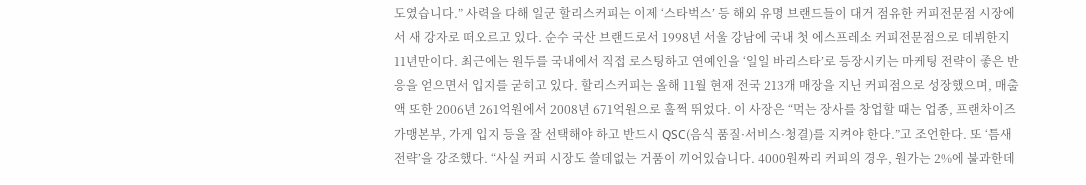도였습니다.” 사력을 다해 일군 할리스커피는 이제 ‘스타벅스’ 등 해외 유명 브랜드들이 대거 점유한 커피전문점 시장에서 새 강자로 떠오르고 있다. 순수 국산 브랜드로서 1998년 서울 강남에 국내 첫 에스프레소 커피전문점으로 데뷔한지 11년만이다. 최근에는 원두를 국내에서 직접 로스팅하고 연예인을 ‘일일 바리스타’로 등장시키는 마케팅 전략이 좋은 반응을 얻으면서 입지를 굳히고 있다. 할리스커피는 올해 11월 현재 전국 213개 매장을 지닌 커피점으로 성장했으며, 매출액 또한 2006년 261억원에서 2008년 671억원으로 훌쩍 뛰었다. 이 사장은 “먹는 장사를 창업할 때는 업종, 프랜차이즈 가맹본부, 가게 입지 등을 잘 선택해야 하고 반드시 QSC(음식 품질·서비스·청결)를 지켜야 한다.”고 조언한다. 또 ‘틈새전략’을 강조했다. “사실 커피 시장도 쓸데없는 거품이 끼어있습니다. 4000원짜리 커피의 경우, 원가는 2%에 불과한데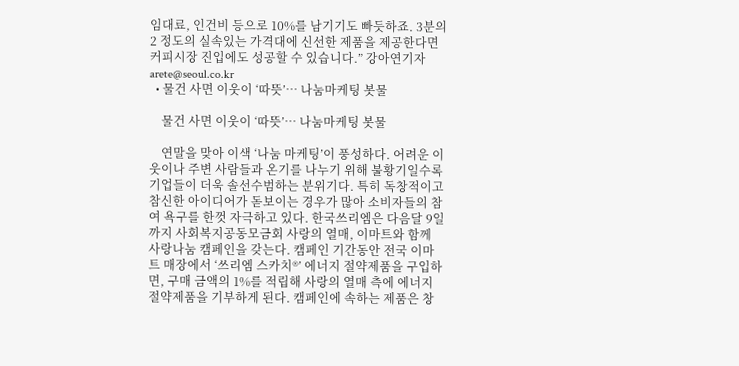임대료, 인건비 등으로 10%를 남기기도 빠듯하죠. 3분의 2 정도의 실속있는 가격대에 신선한 제품을 제공한다면 커피시장 진입에도 성공할 수 있습니다.” 강아연기자 arete@seoul.co.kr
  • 물건 사면 이웃이 ‘따뜻’… 나눔마케팅 봇물

    물건 사면 이웃이 ‘따뜻’… 나눔마케팅 봇물

    연말을 맞아 이색 ‘나눔 마케팅’이 풍성하다. 어려운 이웃이나 주변 사람들과 온기를 나누기 위해 불황기일수록 기업들이 더욱 솔선수범하는 분위기다. 특히 독창적이고 참신한 아이디어가 돋보이는 경우가 많아 소비자들의 참여 욕구를 한껏 자극하고 있다. 한국쓰리엠은 다음달 9일까지 사회복지공동모금회 사랑의 열매, 이마트와 함께 사랑나눔 캠페인을 갖는다. 캠페인 기간동안 전국 이마트 매장에서 ‘쓰리엠 스카치®’ 에너지 절약제품을 구입하면, 구매 금액의 1%를 적립해 사랑의 열매 측에 에너지 절약제품을 기부하게 된다. 캠페인에 속하는 제품은 창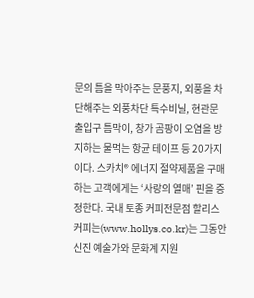문의 틈을 막아주는 문풍지, 외풍을 차단해주는 외풍차단 특수비닐, 현관문 출입구 틈막이, 창가 곰팡이 오염을 방지하는 물먹는 항균 테이프 등 20가지이다. 스카치® 에너지 절약제품을 구매하는 고객에게는 ‘사랑의 열매’ 핀을 증정한다. 국내 토종 커피전문점 할리스커피는(www.hollys.co.kr)는 그동안 신진 예술가와 문화계 지원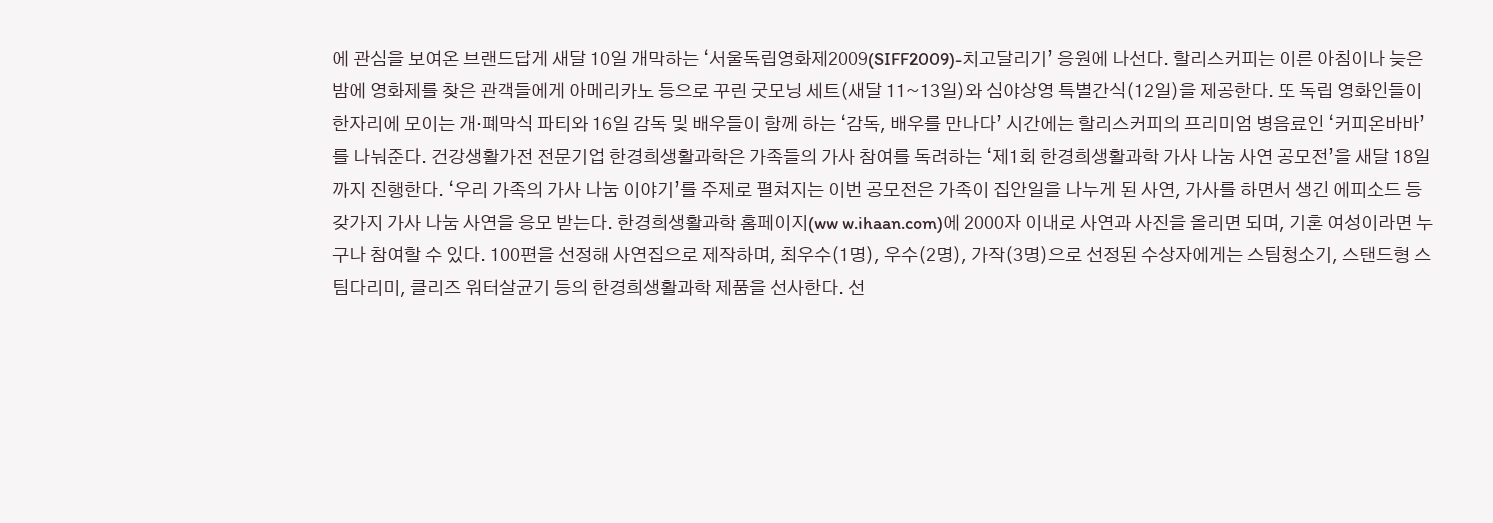에 관심을 보여온 브랜드답게 새달 10일 개막하는 ‘서울독립영화제2009(SIFF2009)-치고달리기’ 응원에 나선다. 할리스커피는 이른 아침이나 늦은 밤에 영화제를 찾은 관객들에게 아메리카노 등으로 꾸린 굿모닝 세트(새달 11~13일)와 심야상영 특별간식(12일)을 제공한다. 또 독립 영화인들이 한자리에 모이는 개·폐막식 파티와 16일 감독 및 배우들이 함께 하는 ‘감독, 배우를 만나다’ 시간에는 할리스커피의 프리미엄 병음료인 ‘커피온바바’를 나눠준다. 건강생활가전 전문기업 한경희생활과학은 가족들의 가사 참여를 독려하는 ‘제1회 한경희생활과학 가사 나눔 사연 공모전’을 새달 18일까지 진행한다. ‘우리 가족의 가사 나눔 이야기’를 주제로 펼쳐지는 이번 공모전은 가족이 집안일을 나누게 된 사연, 가사를 하면서 생긴 에피소드 등 갖가지 가사 나눔 사연을 응모 받는다. 한경희생활과학 홈페이지(ww w.ihaan.com)에 2000자 이내로 사연과 사진을 올리면 되며, 기혼 여성이라면 누구나 참여할 수 있다. 100편을 선정해 사연집으로 제작하며, 최우수(1명), 우수(2명), 가작(3명)으로 선정된 수상자에게는 스팀청소기, 스탠드형 스팀다리미, 클리즈 워터살균기 등의 한경희생활과학 제품을 선사한다. 선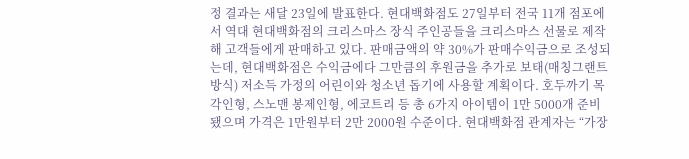정 결과는 새달 23일에 발표한다. 현대백화점도 27일부터 전국 11개 점포에서 역대 현대백화점의 크리스마스 장식 주인공들을 크리스마스 선물로 제작해 고객들에게 판매하고 있다. 판매금액의 약 30%가 판매수익금으로 조성되는데, 현대백화점은 수익금에다 그만큼의 후원금을 추가로 보태(매칭그랜트 방식) 저소득 가정의 어린이와 청소년 돕기에 사용할 계획이다. 호두까기 목각인형, 스노맨 봉제인형, 에코트리 등 총 6가지 아이템이 1만 5000개 준비됐으며 가격은 1만원부터 2만 2000원 수준이다. 현대백화점 관계자는 “가장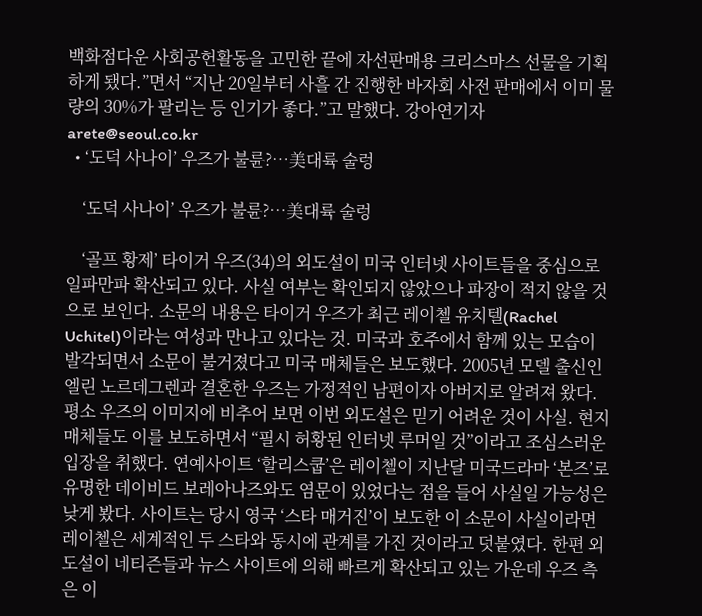백화점다운 사회공헌활동을 고민한 끝에 자선판매용 크리스마스 선물을 기획하게 됐다.”면서 “지난 20일부터 사흘 간 진행한 바자회 사전 판매에서 이미 물량의 30%가 팔리는 등 인기가 좋다.”고 말했다. 강아연기자 arete@seoul.co.kr
  • ‘도덕 사나이’ 우즈가 불륜?…美대륙 술렁

    ‘도덕 사나이’ 우즈가 불륜?…美대륙 술렁

    ‘골프 황제’ 타이거 우즈(34)의 외도설이 미국 인터넷 사이트들을 중심으로 일파만파 확산되고 있다. 사실 여부는 확인되지 않았으나 파장이 적지 않을 것으로 보인다. 소문의 내용은 타이거 우즈가 최근 레이첼 유치텔(Rachel Uchitel)이라는 여성과 만나고 있다는 것. 미국과 호주에서 함께 있는 모습이 발각되면서 소문이 불거졌다고 미국 매체들은 보도했다. 2005년 모델 출신인 엘린 노르데그렌과 결혼한 우즈는 가정적인 남편이자 아버지로 알려져 왔다. 평소 우즈의 이미지에 비추어 보면 이번 외도설은 믿기 어려운 것이 사실. 현지 매체들도 이를 보도하면서 “필시 허황된 인터넷 루머일 것”이라고 조심스러운 입장을 취했다. 연예사이트 ‘할리스쿱’은 레이첼이 지난달 미국드라마 ‘본즈’로 유명한 데이비드 보레아나즈와도 염문이 있었다는 점을 들어 사실일 가능성은 낮게 봤다. 사이트는 당시 영국 ‘스타 매거진’이 보도한 이 소문이 사실이라면 레이첼은 세계적인 두 스타와 동시에 관계를 가진 것이라고 덧붙였다. 한편 외도설이 네티즌들과 뉴스 사이트에 의해 빠르게 확산되고 있는 가운데 우즈 측은 이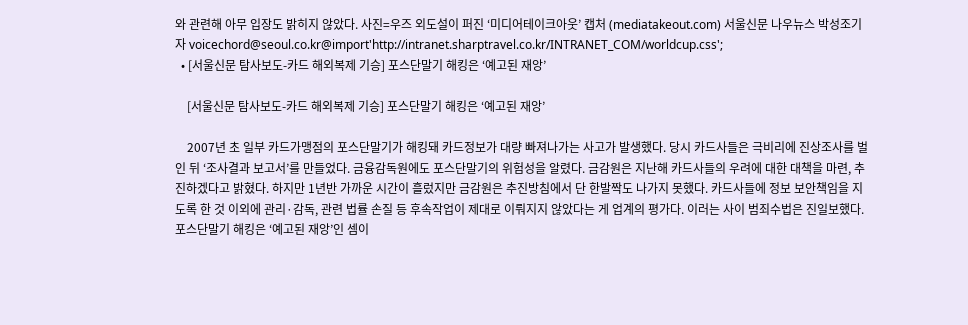와 관련해 아무 입장도 밝히지 않았다. 사진=우즈 외도설이 퍼진 ‘미디어테이크아웃’ 캡처 (mediatakeout.com) 서울신문 나우뉴스 박성조기자 voicechord@seoul.co.kr@import'http://intranet.sharptravel.co.kr/INTRANET_COM/worldcup.css';
  • [서울신문 탐사보도-카드 해외복제 기승] 포스단말기 해킹은 ‘예고된 재앙’

    [서울신문 탐사보도-카드 해외복제 기승] 포스단말기 해킹은 ‘예고된 재앙’

    2007년 초 일부 카드가맹점의 포스단말기가 해킹돼 카드정보가 대량 빠져나가는 사고가 발생했다. 당시 카드사들은 극비리에 진상조사를 벌인 뒤 ‘조사결과 보고서’를 만들었다. 금융감독원에도 포스단말기의 위험성을 알렸다. 금감원은 지난해 카드사들의 우려에 대한 대책을 마련, 추진하겠다고 밝혔다. 하지만 1년반 가까운 시간이 흘렀지만 금감원은 추진방침에서 단 한발짝도 나가지 못했다. 카드사들에 정보 보안책임을 지도록 한 것 이외에 관리·감독, 관련 법률 손질 등 후속작업이 제대로 이뤄지지 않았다는 게 업계의 평가다. 이러는 사이 범죄수법은 진일보했다. 포스단말기 해킹은 ‘예고된 재앙’인 셈이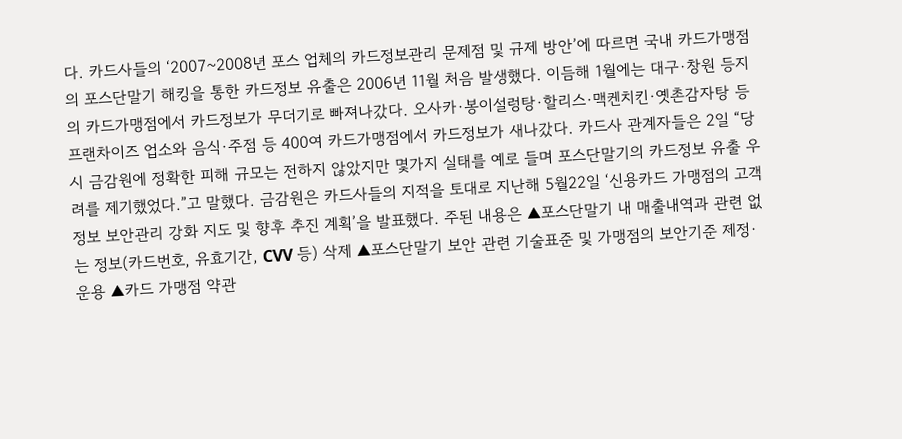다. 카드사들의 ‘2007~2008년 포스 업체의 카드정보관리 문제점 및 규제 방안’에 따르면 국내 카드가맹점의 포스단말기 해킹을 통한 카드정보 유출은 2006년 11월 처음 발생했다. 이듬해 1월에는 대구·창원 등지의 카드가맹점에서 카드정보가 무더기로 빠져나갔다. 오사카·봉이설렁탕·할리스·맥켄치킨·옛촌감자탕 등 프랜차이즈 업소와 음식·주점 등 400여 카드가맹점에서 카드정보가 새나갔다. 카드사 관계자들은 2일 “당시 금감원에 정확한 피해 규모는 전하지 않았지만 몇가지 실태를 예로 들며 포스단말기의 카드정보 유출 우려를 제기했었다.”고 말했다. 금감원은 카드사들의 지적을 토대로 지난해 5월22일 ‘신용카드 가맹점의 고객정보 보안관리 강화 지도 및 향후 추진 계획’을 발표했다. 주된 내용은 ▲포스단말기 내 매출내역과 관련 없는 정보(카드번호, 유효기간, CVV 등) 삭제 ▲포스단말기 보안 관련 기술표준 및 가맹점의 보안기준 제정·운용 ▲카드 가맹점 약관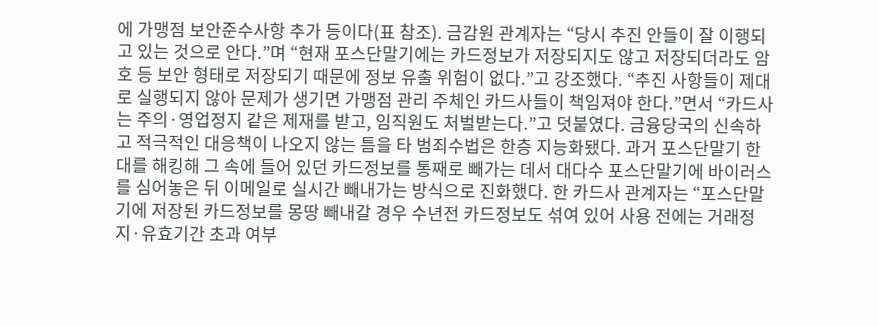에 가맹점 보안준수사항 추가 등이다(표 참조). 금감원 관계자는 “당시 추진 안들이 잘 이행되고 있는 것으로 안다.”며 “현재 포스단말기에는 카드정보가 저장되지도 않고 저장되더라도 암호 등 보안 형태로 저장되기 때문에 정보 유출 위험이 없다.”고 강조했다. “추진 사항들이 제대로 실행되지 않아 문제가 생기면 가맹점 관리 주체인 카드사들이 책임져야 한다.”면서 “카드사는 주의·영업정지 같은 제재를 받고, 임직원도 처벌받는다.”고 덧붙였다. 금융당국의 신속하고 적극적인 대응책이 나오지 않는 틈을 타 범죄수법은 한층 지능화됐다. 과거 포스단말기 한 대를 해킹해 그 속에 들어 있던 카드정보를 통째로 빼가는 데서 대다수 포스단말기에 바이러스를 심어놓은 뒤 이메일로 실시간 빼내가는 방식으로 진화했다. 한 카드사 관계자는 “포스단말기에 저장된 카드정보를 몽땅 빼내갈 경우 수년전 카드정보도 섞여 있어 사용 전에는 거래정지·유효기간 초과 여부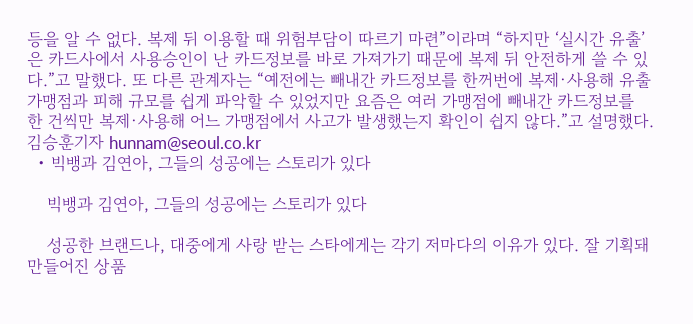등을 알 수 없다. 복제 뒤 이용할 때 위험부담이 따르기 마련”이라며 “하지만 ‘실시간 유출’은 카드사에서 사용승인이 난 카드정보를 바로 가져가기 때문에 복제 뒤 안전하게 쓸 수 있다.”고 말했다. 또 다른 관계자는 “예전에는 빼내간 카드정보를 한꺼번에 복제·사용해 유출 가맹점과 피해 규모를 쉽게 파악할 수 있었지만 요즘은 여러 가맹점에 빼내간 카드정보를 한 건씩만 복제·사용해 어느 가맹점에서 사고가 발생했는지 확인이 쉽지 않다.”고 설명했다. 김승훈기자 hunnam@seoul.co.kr
  • 빅뱅과 김연아, 그들의 성공에는 스토리가 있다

    빅뱅과 김연아, 그들의 성공에는 스토리가 있다

    성공한 브랜드나, 대중에게 사랑 받는 스타에게는 각기 저마다의 이유가 있다. 잘 기획돼 만들어진 상품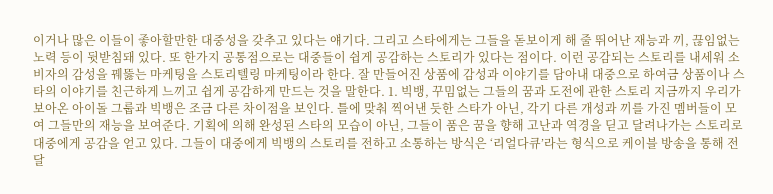이거나 많은 이들이 좋아할만한 대중성을 갖추고 있다는 얘기다. 그리고 스타에게는 그들을 돋보이게 해 줄 뛰어난 재능과 끼, 끊임없는 노력 등이 뒷받침돼 있다. 또 한가지 공통점으로는 대중들이 쉽게 공감하는 스토리가 있다는 점이다. 이런 공감되는 스토리를 내세워 소비자의 감성을 꿰뚫는 마케팅을 스토리텔링 마케팅이라 한다. 잘 만들어진 상품에 감성과 이야기를 담아내 대중으로 하여금 상품이나 스타의 이야기를 친근하게 느끼고 쉽게 공감하게 만드는 것을 말한다. 1. 빅뱅, 꾸밈없는 그들의 꿈과 도전에 관한 스토리 지금까지 우리가 보아온 아이돌 그룹과 빅뱅은 조금 다른 차이점을 보인다. 틀에 맞춰 찍어낸 듯한 스타가 아닌, 각기 다른 개성과 끼를 가진 멤버들이 모여 그들만의 재능을 보여준다. 기획에 의해 완성된 스타의 모습이 아닌, 그들이 품은 꿈을 향해 고난과 역경을 딛고 달려나가는 스토리로 대중에게 공감을 얻고 있다. 그들이 대중에게 빅뱅의 스토리를 전하고 소통하는 방식은 ‘리얼다큐’라는 형식으로 케이블 방송을 통해 전달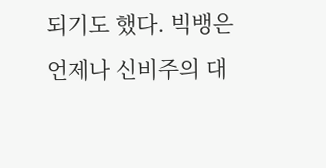되기도 했다. 빅뱅은 언제나 신비주의 대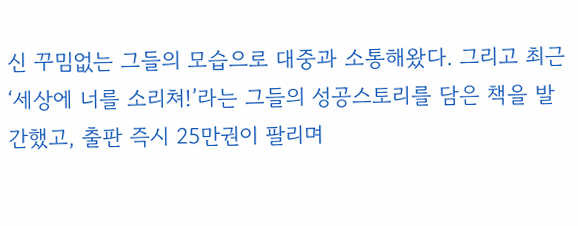신 꾸밈없는 그들의 모습으로 대중과 소통해왔다. 그리고 최근 ‘세상에 너를 소리쳐!’라는 그들의 성공스토리를 담은 책을 발간했고, 출판 즉시 25만권이 팔리며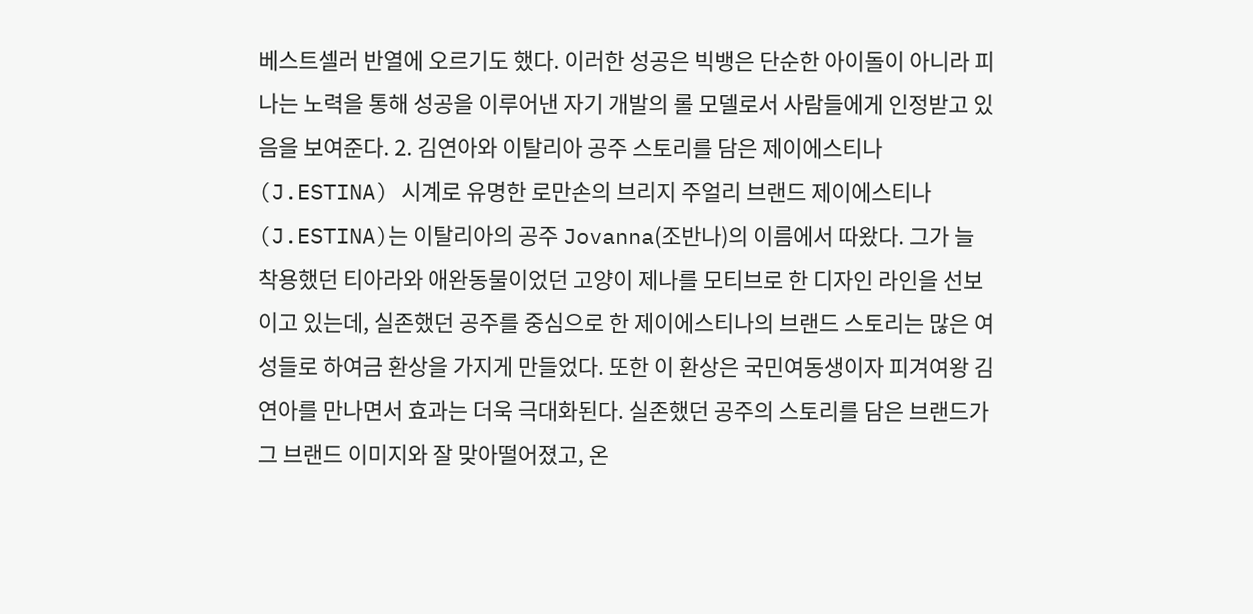베스트셀러 반열에 오르기도 했다. 이러한 성공은 빅뱅은 단순한 아이돌이 아니라 피나는 노력을 통해 성공을 이루어낸 자기 개발의 롤 모델로서 사람들에게 인정받고 있음을 보여준다. 2. 김연아와 이탈리아 공주 스토리를 담은 제이에스티나(J.ESTINA) 시계로 유명한 로만손의 브리지 주얼리 브랜드 제이에스티나(J.ESTINA)는 이탈리아의 공주 Jovanna(조반나)의 이름에서 따왔다. 그가 늘 착용했던 티아라와 애완동물이었던 고양이 제나를 모티브로 한 디자인 라인을 선보이고 있는데, 실존했던 공주를 중심으로 한 제이에스티나의 브랜드 스토리는 많은 여성들로 하여금 환상을 가지게 만들었다. 또한 이 환상은 국민여동생이자 피겨여왕 김연아를 만나면서 효과는 더욱 극대화된다. 실존했던 공주의 스토리를 담은 브랜드가 그 브랜드 이미지와 잘 맞아떨어졌고, 온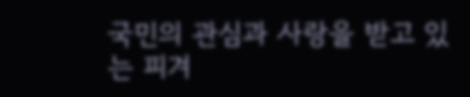국민의 관심과 사랑을 받고 있는 피겨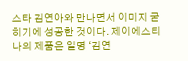스타 김연아와 만나면서 이미지 굳히기에 성공한 것이다. 제이에스티나의 제품은 일명 ‘김연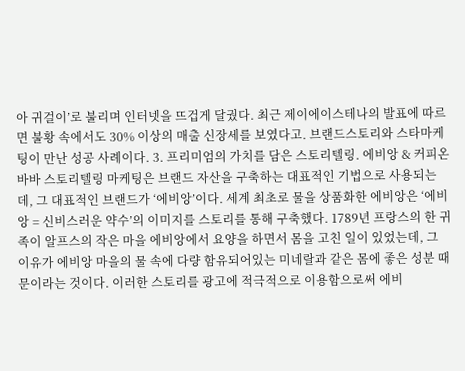아 귀걸이’로 불리며 인터넷을 뜨겁게 달궜다. 최근 제이에이스테나의 발표에 따르면 불황 속에서도 30% 이상의 매출 신장세를 보였다고. 브랜드스토리와 스타마케팅이 만난 성공 사례이다. 3. 프리미엄의 가치를 담은 스토리텔링. 에비앙 & 커피온바바 스토리텔링 마케팅은 브랜드 자산을 구축하는 대표적인 기법으로 사용되는데, 그 대표적인 브랜드가 ‘에비앙’이다. 세계 최초로 물을 상품화한 에비앙은 ‘에비앙 = 신비스러운 약수’의 이미지를 스토리를 통해 구축했다. 1789년 프랑스의 한 귀족이 알프스의 작은 마을 에비앙에서 요양을 하면서 몸을 고친 일이 있었는데, 그 이유가 에비앙 마을의 물 속에 다량 함유되어있는 미네랄과 같은 몸에 좋은 성분 때문이라는 것이다. 이러한 스토리를 광고에 적극적으로 이용함으로써 에비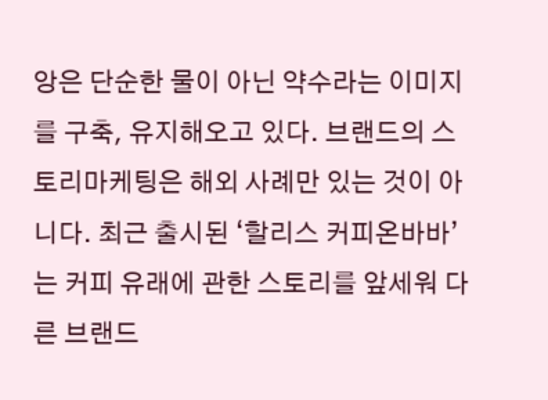앙은 단순한 물이 아닌 약수라는 이미지를 구축, 유지해오고 있다. 브랜드의 스토리마케팅은 해외 사례만 있는 것이 아니다. 최근 출시된 ‘할리스 커피온바바’는 커피 유래에 관한 스토리를 앞세워 다른 브랜드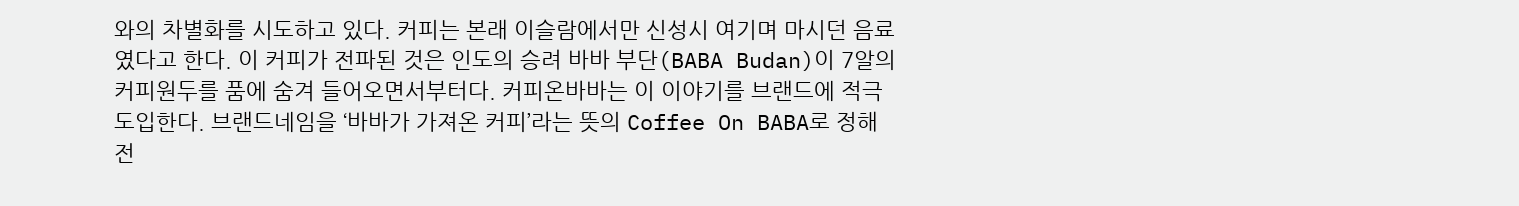와의 차별화를 시도하고 있다. 커피는 본래 이슬람에서만 신성시 여기며 마시던 음료였다고 한다. 이 커피가 전파된 것은 인도의 승려 바바 부단(BABA Budan)이 7알의 커피원두를 품에 숨겨 들어오면서부터다. 커피온바바는 이 이야기를 브랜드에 적극 도입한다. 브랜드네임을 ‘바바가 가져온 커피’라는 뜻의 Coffee On BABA로 정해 전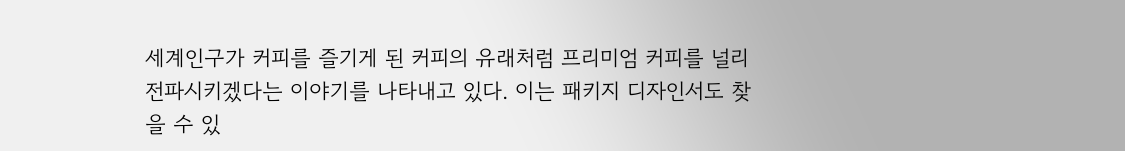세계인구가 커피를 즐기게 된 커피의 유래처럼 프리미엄 커피를 널리 전파시키겠다는 이야기를 나타내고 있다. 이는 패키지 디자인서도 찾을 수 있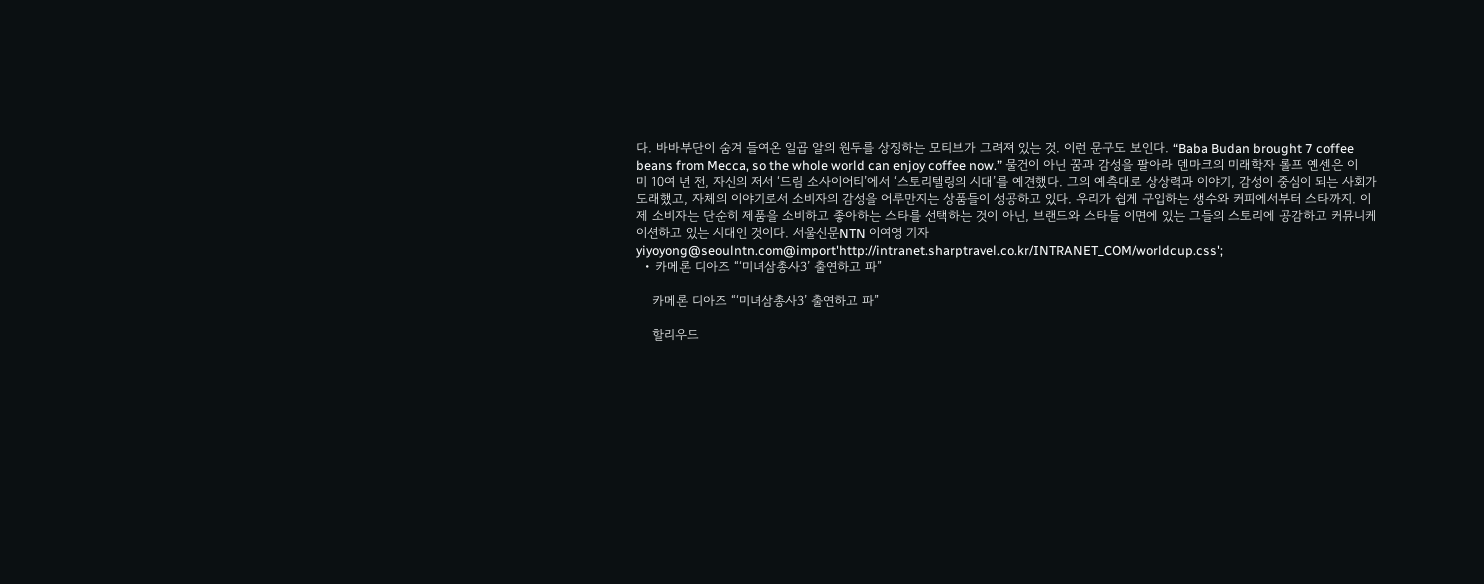다. 바바부단이 숨겨 들여온 일곱 알의 원두를 상징하는 모티브가 그려져 있는 것. 이런 문구도 보인다. “Baba Budan brought 7 coffee beans from Mecca, so the whole world can enjoy coffee now.” 물건이 아닌 꿈과 감성을 팔아라 덴마크의 미래학자 롤프 옌센은 이미 10여 년 전, 자신의 저서 ‘드림 소사이어티’에서 ‘스토리텔링의 시대’를 예견했다. 그의 예측대로 상상력과 이야기, 감성이 중심이 되는 사회가 도래했고, 자체의 이야기로서 소비자의 감성을 어루만지는 상품들이 성공하고 있다. 우리가 쉽게 구입하는 생수와 커피에서부터 스타까지. 이제 소비자는 단순히 제품을 소비하고 좋아하는 스타를 선택하는 것이 아닌, 브랜드와 스타들 이면에 있는 그들의 스토리에 공감하고 커뮤니케이션하고 있는 시대인 것이다. 서울신문NTN 이여영 기자 yiyoyong@seoulntn.com@import'http://intranet.sharptravel.co.kr/INTRANET_COM/worldcup.css';
  • 카메론 디아즈 “‘미녀삼총사3’ 출연하고 파”

    카메론 디아즈 “‘미녀삼총사3’ 출연하고 파”

    할리우드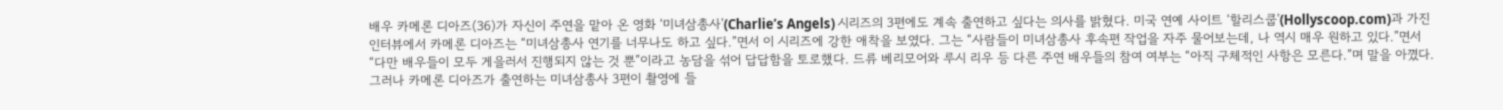배우 카메론 디아즈(36)가 자신이 주연을 맡아 온 영화 ‘미녀삼총사’(Charlie’s Angels) 시리즈의 3편에도 계속 출연하고 싶다는 의사를 밝혔다. 미국 연예 사이트 ‘할리스쿱’(Hollyscoop.com)과 가진 인터뷰에서 카메론 디아즈는 “미녀삼총사 연기를 너무나도 하고 싶다.”면서 이 시리즈에 강한 애착을 보였다. 그는 “사람들이 미녀삼총사 후속편 작업을 자주 물어보는데, 나 역시 매우 원하고 있다.”면서 “다만 배우들이 모두 게을러서 진행되지 않는 것 뿐”이라고 농담을 섞어 답답함을 토로했다. 드류 베리모어와 루시 리우 등 다른 주연 배우들의 참여 여부는 “아직 구체적인 사항은 모른다.”며 말을 아꼈다. 그러나 카메론 디아즈가 출연하는 미녀삼총사 3편이 촬영에 들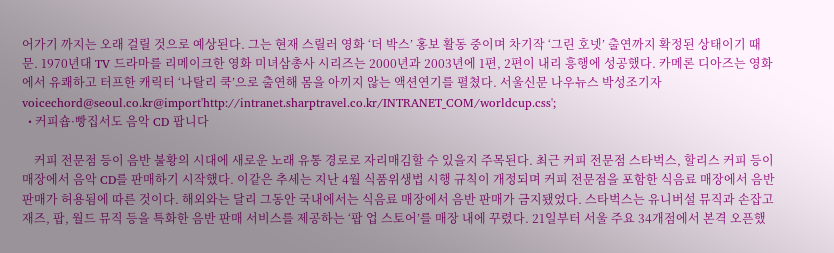어가기 까지는 오래 걸릴 것으로 예상된다. 그는 현재 스릴러 영화 ‘더 박스’ 홍보 활동 중이며 차기작 ‘그린 호넷’ 출연까지 확정된 상태이기 때문. 1970년대 TV 드라마를 리메이크한 영화 미녀삼총사 시리즈는 2000년과 2003년에 1편, 2편이 내리 흥행에 성공했다. 카메론 디아즈는 영화에서 유쾌하고 터프한 캐릭터 ‘나탈리 쿡’으로 출연해 몸을 아끼지 않는 액션연기를 펼쳤다. 서울신문 나우뉴스 박성조기자 voicechord@seoul.co.kr@import'http://intranet.sharptravel.co.kr/INTRANET_COM/worldcup.css';
  • 커피숍·빵집서도 음악 CD 팝니다

    커피 전문점 등이 음반 불황의 시대에 새로운 노래 유통 경로로 자리매김할 수 있을지 주목된다. 최근 커피 전문점 스타벅스, 할리스 커피 등이 매장에서 음악 CD를 판매하기 시작했다. 이같은 추세는 지난 4월 식품위생법 시행 규칙이 개정되며 커피 전문점을 포함한 식음료 매장에서 음반 판매가 허용됨에 따른 것이다. 해외와는 달리 그동안 국내에서는 식음료 매장에서 음반 판매가 금지됐었다. 스타벅스는 유니버설 뮤직과 손잡고 재즈, 팝, 월드 뮤직 등을 특화한 음반 판매 서비스를 제공하는 ‘팝 업 스토어’를 매장 내에 꾸렸다. 21일부터 서울 주요 34개점에서 본격 오픈했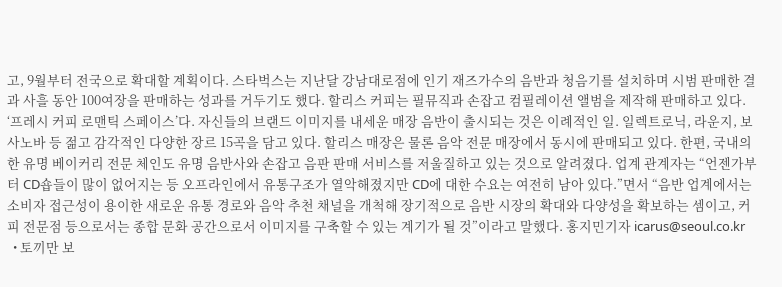고, 9월부터 전국으로 확대할 계획이다. 스타벅스는 지난달 강남대로점에 인기 재즈가수의 음반과 청음기를 설치하며 시범 판매한 결과 사흘 동안 100여장을 판매하는 성과를 거두기도 했다. 할리스 커피는 필뮤직과 손잡고 컴필레이션 앨범을 제작해 판매하고 있다. ‘프레시 커피 로맨틱 스페이스’다. 자신들의 브랜드 이미지를 내세운 매장 음반이 출시되는 것은 이례적인 일. 일렉트로닉, 라운지, 보사노바 등 젊고 감각적인 다양한 장르 15곡을 담고 있다. 할리스 매장은 물론 음악 전문 매장에서 동시에 판매되고 있다. 한편, 국내의 한 유명 베이커리 전문 체인도 유명 음반사와 손잡고 음판 판매 서비스를 저울질하고 있는 것으로 알려졌다. 업계 관계자는 “언젠가부터 CD숍들이 많이 없어지는 등 오프라인에서 유통구조가 열악해졌지만 CD에 대한 수요는 여전히 남아 있다.”면서 “음반 업계에서는 소비자 접근성이 용이한 새로운 유통 경로와 음악 추천 채널을 개척해 장기적으로 음반 시장의 확대와 다양성을 확보하는 셈이고, 커피 전문점 등으로서는 종합 문화 공간으로서 이미지를 구축할 수 있는 계기가 될 것”이라고 말했다. 홍지민기자 icarus@seoul.co.kr
  • 토끼만 보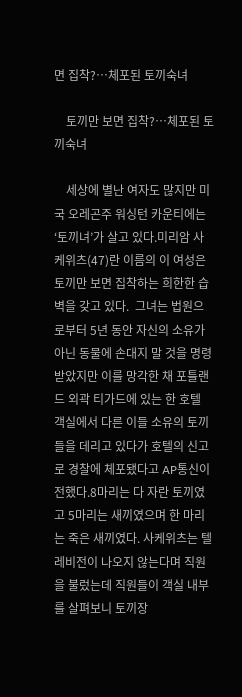면 집착?…체포된 토끼숙녀

    토끼만 보면 집착?…체포된 토끼숙녀

    세상에 별난 여자도 많지만 미국 오레곤주 워싱턴 카운티에는 ‘토끼녀’가 살고 있다.미리암 사케위츠(47)란 이름의 이 여성은 토끼만 보면 집착하는 희한한 습벽을 갖고 있다.  그녀는 법원으로부터 5년 동안 자신의 소유가 아닌 동물에 손대지 말 것을 명령받았지만 이를 망각한 채 포틀랜드 외곽 티가드에 있는 한 호텔 객실에서 다른 이들 소유의 토끼들을 데리고 있다가 호텔의 신고로 경찰에 체포됐다고 AP통신이 전했다.8마리는 다 자란 토끼였고 5마리는 새끼였으며 한 마리는 죽은 새끼였다. 사케위츠는 텔레비전이 나오지 않는다며 직원을 불렀는데 직원들이 객실 내부를 살펴보니 토끼장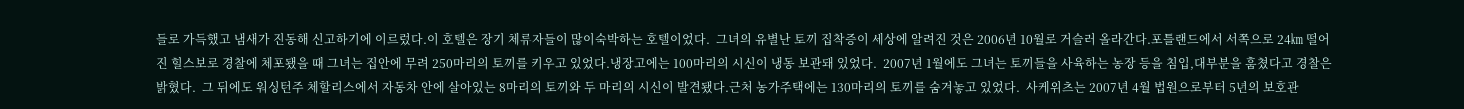들로 가득했고 냄새가 진동해 신고하기에 이르렀다.이 호텔은 장기 체류자들이 많이숙박하는 호텔이었다.  그녀의 유별난 토끼 집착증이 세상에 알려진 것은 2006년 10월로 거슬러 올라간다.포틀랜드에서 서쪽으로 24㎞ 떨어진 힐스보로 경찰에 체포됐을 때 그녀는 집안에 무려 250마리의 토끼를 키우고 있었다.냉장고에는 100마리의 시신이 냉동 보관돼 있었다.  2007년 1월에도 그녀는 토끼들을 사육하는 농장 등을 침입,대부분을 훔쳤다고 경찰은 밝혔다.  그 뒤에도 워싱턴주 체할리스에서 자동차 안에 살아있는 8마리의 토끼와 두 마리의 시신이 발견됐다.근처 농가주택에는 130마리의 토끼를 숨겨놓고 있었다.  사케위츠는 2007년 4월 법원으로부터 5년의 보호관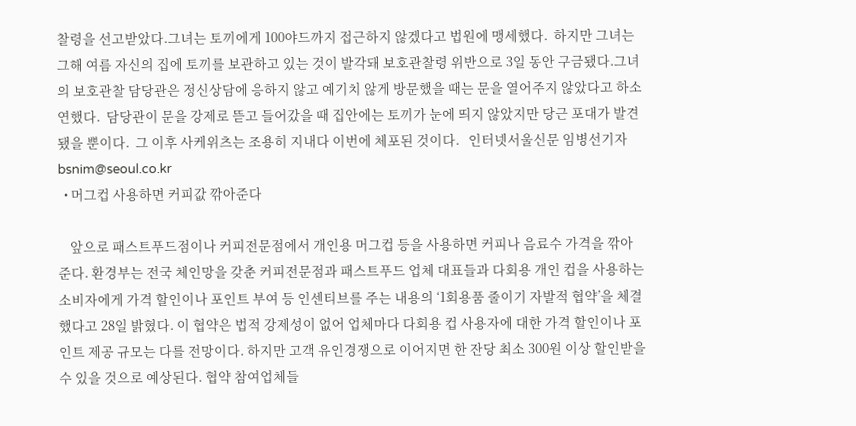찰령을 선고받았다.그녀는 토끼에게 100야드까지 접근하지 않겠다고 법원에 맹세했다.  하지만 그녀는 그해 여름 자신의 집에 토끼를 보관하고 있는 것이 발각돼 보호관찰령 위반으로 3일 동안 구금됐다.그녀의 보호관찰 담당관은 정신상담에 응하지 않고 예기치 않게 방문했을 때는 문을 열어주지 않았다고 하소연했다.  담당관이 문을 강제로 뜯고 들어갔을 때 집안에는 토끼가 눈에 띄지 않았지만 당근 포대가 발견됐을 뿐이다.  그 이후 사케위츠는 조용히 지내다 이번에 체포된 것이다.   인터넷서울신문 임병선기자 bsnim@seoul.co.kr
  • 머그컵 사용하면 커피값 깎아준다

    앞으로 패스트푸드점이나 커피전문점에서 개인용 머그컵 등을 사용하면 커피나 음료수 가격을 깎아 준다. 환경부는 전국 체인망을 갖춘 커피전문점과 패스트푸드 업체 대표들과 다회용 개인 컵을 사용하는 소비자에게 가격 할인이나 포인트 부여 등 인센티브를 주는 내용의 ‘1회용품 줄이기 자발적 협약’을 체결했다고 28일 밝혔다. 이 협약은 법적 강제성이 없어 업체마다 다회용 컵 사용자에 대한 가격 할인이나 포인트 제공 규모는 다를 전망이다. 하지만 고객 유인경쟁으로 이어지면 한 잔당 최소 300원 이상 할인받을 수 있을 것으로 예상된다. 협약 참여업체들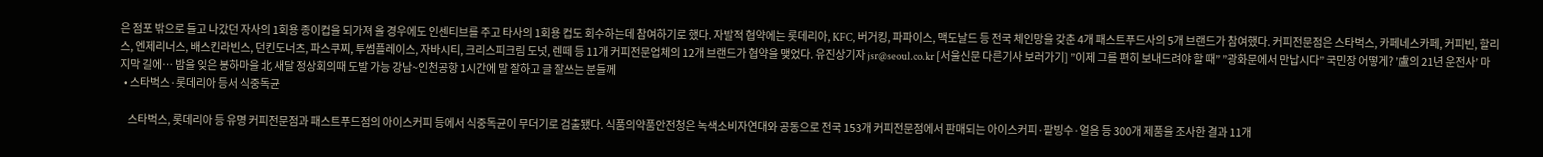은 점포 밖으로 들고 나갔던 자사의 1회용 종이컵을 되가져 올 경우에도 인센티브를 주고 타사의 1회용 컵도 회수하는데 참여하기로 했다. 자발적 협약에는 롯데리아, KFC, 버거킹, 파파이스, 맥도날드 등 전국 체인망을 갖춘 4개 패스트푸드사의 5개 브랜드가 참여했다. 커피전문점은 스타벅스, 카페네스카페, 커피빈, 할리스, 엔제리너스, 배스킨라빈스, 던킨도너츠, 파스쿠찌, 투썸플레이스, 자바시티, 크리스피크림 도넛, 렌떼 등 11개 커피전문업체의 12개 브랜드가 협약을 맺었다. 유진상기자 jsr@seoul.co.kr [서울신문 다른기사 보러가기] ”이제 그를 편히 보내드려야 할 때” ”광화문에서 만납시다” 국민장 어떻게? ’盧의 21년 운전사’ 마지막 길에… 밤을 잊은 봉하마을 北 새달 정상회의때 도발 가능 강남~인천공항 1시간에 말 잘하고 글 잘쓰는 분들께
  • 스타벅스·롯데리아 등서 식중독균

    스타벅스, 롯데리아 등 유명 커피전문점과 패스트푸드점의 아이스커피 등에서 식중독균이 무더기로 검출됐다. 식품의약품안전청은 녹색소비자연대와 공동으로 전국 153개 커피전문점에서 판매되는 아이스커피·팥빙수·얼음 등 300개 제품을 조사한 결과 11개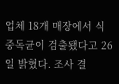업체 18개 매장에서 식중독균이 검출됐다고 26일 밝혔다. 조사 결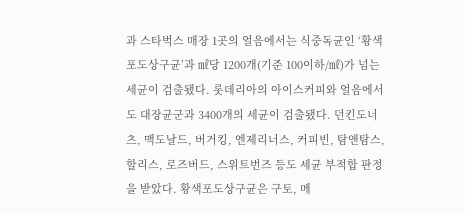과 스타벅스 매장 1곳의 얼음에서는 식중독균인 ‘황색포도상구균’과 ㎖당 1200개(기준 100이하/㎖)가 넘는 세균이 검출됐다. 롯데리아의 아이스커피와 얼음에서도 대장균군과 3400개의 세균이 검출됐다. 던킨도너츠, 맥도날드, 버거킹, 엔제리너스, 커피빈, 탐앤탐스, 할리스, 로즈버드, 스위트번즈 등도 세균 부적합 판정을 받았다. 황색포도상구균은 구토, 메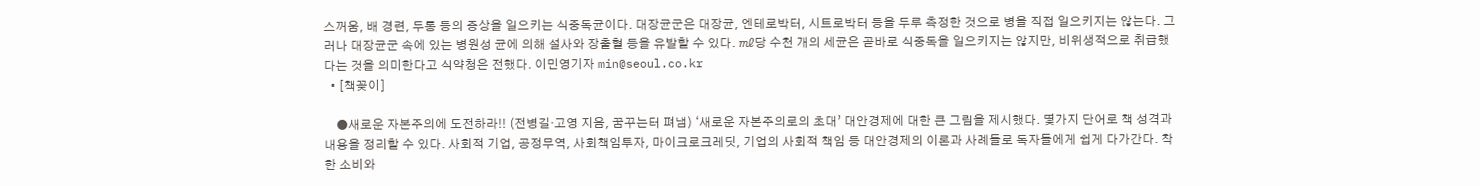스꺼움, 배 경련, 두통 등의 증상을 일으키는 식중독균이다. 대장균군은 대장균, 엔테로박터, 시트로박터 등을 두루 측정한 것으로 병을 직접 일으키지는 않는다. 그러나 대장균군 속에 있는 병원성 균에 의해 설사와 장출혈 등을 유발할 수 있다. ㎖당 수천 개의 세균은 곧바로 식중독을 일으키지는 않지만, 비위생적으로 취급했다는 것을 의미한다고 식약청은 전했다. 이민영기자 min@seoul.co.kr
  • [책꽂이]

    ●새로운 자본주의에 도전하라!! (전병길·고영 지음, 꿈꾸는터 펴냄) ‘새로운 자본주의로의 초대’ 대안경제에 대한 큰 그림을 제시했다. 몇가지 단어로 책 성격과 내용을 정리할 수 있다. 사회적 기업, 공정무역, 사회책임투자, 마이크로크레딧, 기업의 사회적 책임 등 대안경제의 이론과 사례들로 독자들에게 쉽게 다가간다. 착한 소비와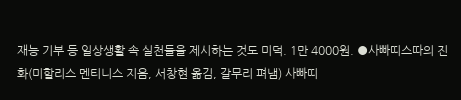재능 기부 등 일상생활 속 실천들을 제시하는 것도 미덕. 1만 4000원. ●사빠띠스따의 진화(미할리스 멘티니스 지음, 서창현 옮김, 갈무리 펴냄) 사빠띠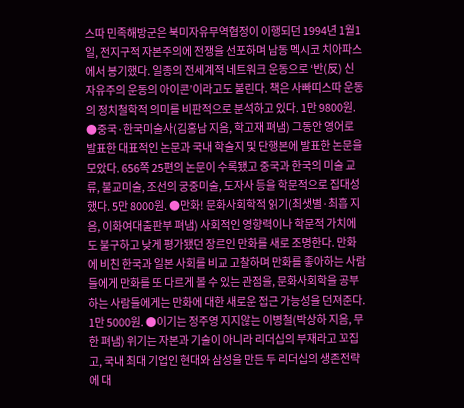스따 민족해방군은 북미자유무역협정이 이행되던 1994년 1월1일, 전지구적 자본주의에 전쟁을 선포하며 남동 멕시코 치아파스에서 봉기했다. 일종의 전세계적 네트워크 운동으로 ‘반(反) 신자유주의 운동의 아이콘’이라고도 불린다. 책은 사빠띠스따 운동의 정치철학적 의미를 비판적으로 분석하고 있다. 1만 9800원. ●중국·한국미술사(김홍남 지음, 학고재 펴냄) 그동안 영어로 발표한 대표적인 논문과 국내 학술지 및 단행본에 발표한 논문을 모았다. 656쪽 25편의 논문이 수록됐고 중국과 한국의 미술 교류, 불교미술, 조선의 궁중미술, 도자사 등을 학문적으로 집대성했다. 5만 8000원. ●만화! 문화사회학적 읽기(최샛별·최흡 지음, 이화여대출판부 펴냄) 사회적인 영향력이나 학문적 가치에도 불구하고 낮게 평가됐던 장르인 만화를 새로 조명한다. 만화에 비친 한국과 일본 사회를 비교 고찰하며 만화를 좋아하는 사람들에게 만화를 또 다르게 볼 수 있는 관점을, 문화사회학을 공부하는 사람들에게는 만화에 대한 새로운 접근 가능성을 던져준다. 1만 5000원. ●이기는 정주영 지지않는 이병철(박상하 지음, 무한 펴냄) 위기는 자본과 기술이 아니라 리더십의 부재라고 꼬집고, 국내 최대 기업인 현대와 삼성을 만든 두 리더십의 생존전략에 대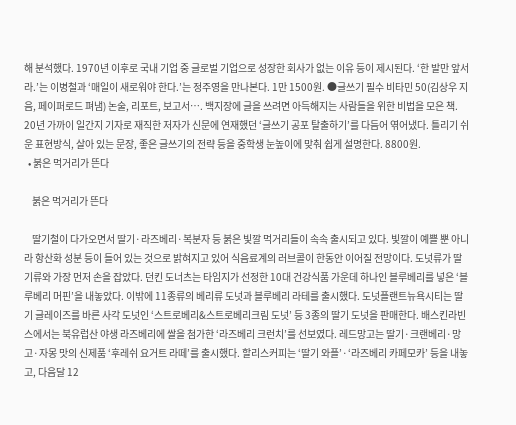해 분석했다. 1970년 이후로 국내 기업 중 글로벌 기업으로 성장한 회사가 없는 이유 등이 제시된다. ‘한 발만 앞서라.’는 이병철과 ‘매일이 새로워야 한다.’는 정주영을 만나본다. 1만 1500원. ●글쓰기 필수 비타민 50(김상우 지음, 페이퍼로드 펴냄) 논술, 리포트, 보고서…. 백지장에 글을 쓰려면 아득해지는 사람들을 위한 비법을 모은 책. 20년 가까이 일간지 기자로 재직한 저자가 신문에 연재했던 ‘글쓰기 공포 탈출하기’를 다듬어 엮어냈다. 틀리기 쉬운 표현방식, 살아 있는 문장, 좋은 글쓰기의 전략 등을 중학생 눈높이에 맞춰 쉽게 설명한다. 8800원.
  • 붉은 먹거리가 뜬다

    붉은 먹거리가 뜬다

    딸기철이 다가오면서 딸기·라즈베리·복분자 등 붉은 빛깔 먹거리들이 속속 출시되고 있다. 빛깔이 예쁠 뿐 아니라 항산화 성분 등이 들어 있는 것으로 밝혀지고 있어 식음료계의 러브콜이 한동안 이어질 전망이다. 도넛류가 딸기류와 가장 먼저 손을 잡았다. 던킨 도너츠는 타임지가 선정한 10대 건강식품 가운데 하나인 블루베리를 넣은 ‘블루베리 머핀’을 내놓았다. 이밖에 11종류의 베리류 도넛과 블루베리 라테를 출시했다. 도넛플랜트뉴욕시티는 딸기 글레이즈를 바른 사각 도넛인 ‘스트로베리&스트로베리크림 도넛’ 등 3종의 딸기 도넛을 판매한다. 배스킨라빈스에서는 북유럽산 야생 라즈베리에 쌀을 첨가한 ‘라즈베리 크런치’를 선보였다. 레드망고는 딸기·크랜베리·망고·자몽 맛의 신제품 ‘후레쉬 요거트 라떼’를 출시했다. 할리스커피는 ‘딸기 와플’·‘라즈베리 카페모카’ 등을 내놓고, 다음달 12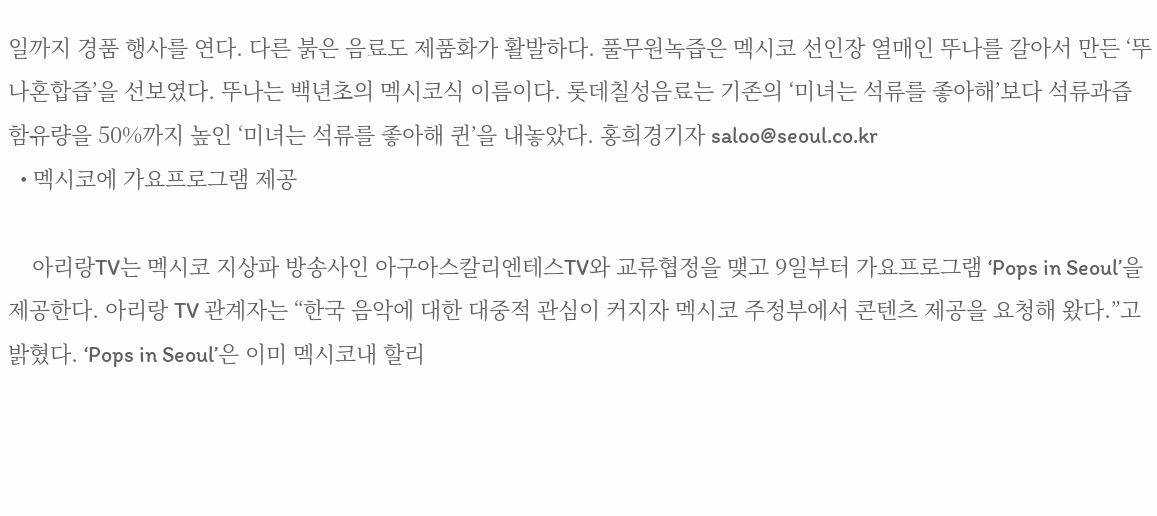일까지 경품 행사를 연다. 다른 붉은 음료도 제품화가 활발하다. 풀무원녹즙은 멕시코 선인장 열매인 뚜나를 갈아서 만든 ‘뚜나혼합즙’을 선보였다. 뚜나는 백년초의 멕시코식 이름이다. 롯데칠성음료는 기존의 ‘미녀는 석류를 좋아해’보다 석류과즙 함유량을 50%까지 높인 ‘미녀는 석류를 좋아해 퀸’을 내놓았다. 홍희경기자 saloo@seoul.co.kr
  • 멕시코에 가요프로그램 제공

    아리랑TV는 멕시코 지상파 방송사인 아구아스칼리엔테스TV와 교류협정을 맺고 9일부터 가요프로그램 ‘Pops in Seoul’을 제공한다. 아리랑 TV 관계자는 “한국 음악에 대한 대중적 관심이 커지자 멕시코 주정부에서 콘텐츠 제공을 요청해 왔다.”고 밝혔다. ‘Pops in Seoul’은 이미 멕시코내 할리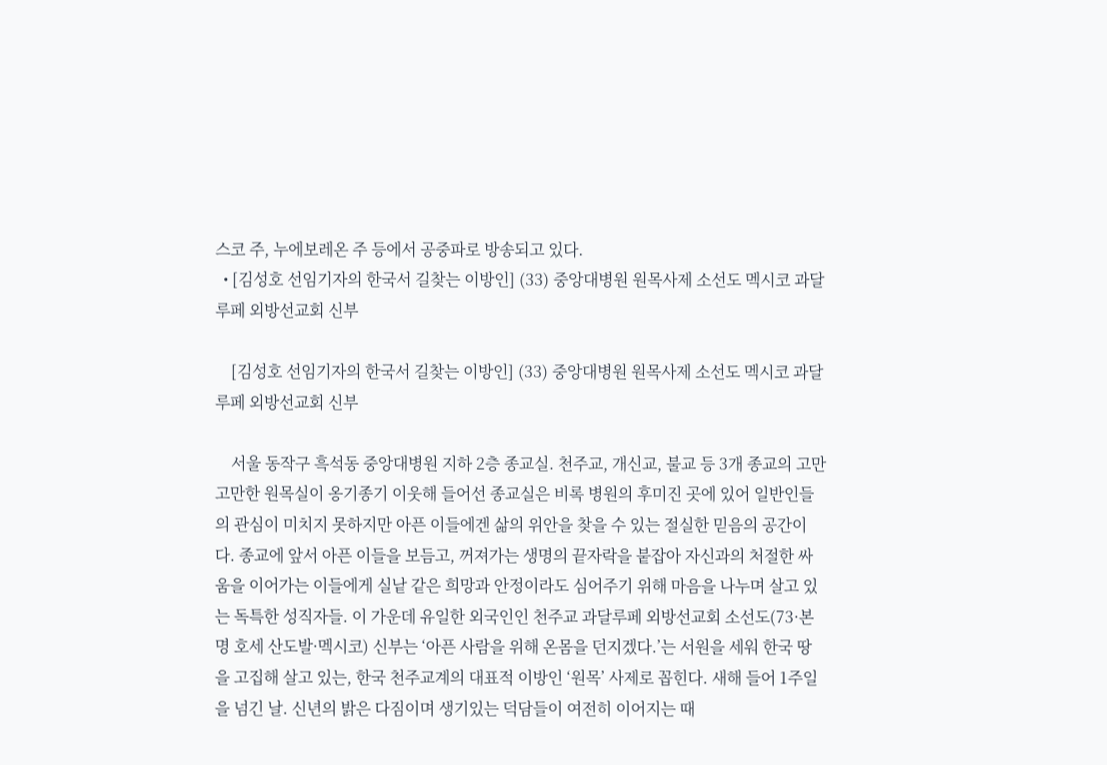스코 주, 누에보레온 주 등에서 공중파로 방송되고 있다.
  • [김성호 선임기자의 한국서 길찾는 이방인] (33) 중앙대병원 원목사제 소선도 멕시코 과달루페 외방선교회 신부

    [김성호 선임기자의 한국서 길찾는 이방인] (33) 중앙대병원 원목사제 소선도 멕시코 과달루페 외방선교회 신부

    서울 동작구 흑석동 중앙대병원 지하 2층 종교실. 천주교, 개신교, 불교 등 3개 종교의 고만고만한 원목실이 옹기종기 이웃해 들어선 종교실은 비록 병원의 후미진 곳에 있어 일반인들의 관심이 미치지 못하지만 아픈 이들에겐 삶의 위안을 찾을 수 있는 절실한 믿음의 공간이다. 종교에 앞서 아픈 이들을 보듬고, 꺼져가는 생명의 끝자락을 붙잡아 자신과의 처절한 싸움을 이어가는 이들에게 실낱 같은 희망과 안정이라도 심어주기 위해 마음을 나누며 살고 있는 독특한 성직자들. 이 가운데 유일한 외국인인 천주교 과달루페 외방선교회 소선도(73·본명 호세 산도발·멕시코) 신부는 ‘아픈 사람을 위해 온몸을 던지겠다.’는 서원을 세워 한국 땅을 고집해 살고 있는, 한국 천주교계의 대표적 이방인 ‘원목’ 사제로 꼽힌다. 새해 들어 1주일을 넘긴 날. 신년의 밝은 다짐이며 생기있는 덕담들이 여전히 이어지는 때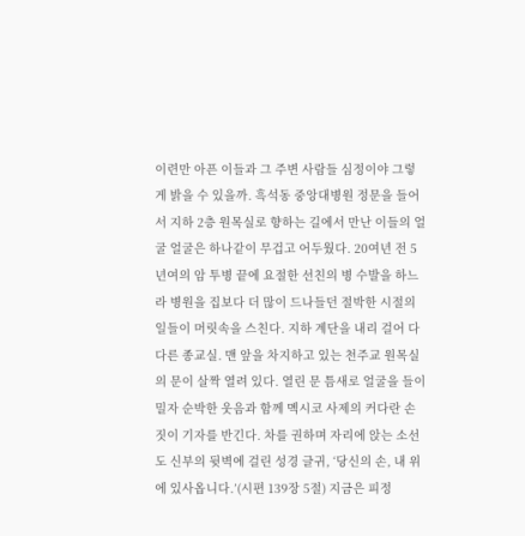이련만 아픈 이들과 그 주변 사람들 심정이야 그렇게 밝을 수 있을까. 흑석동 중앙대병원 정문을 들어서 지하 2층 원목실로 향하는 길에서 만난 이들의 얼굴 얼굴은 하나같이 무겁고 어두웠다. 20여년 전 5년여의 암 투병 끝에 요절한 선친의 병 수발을 하느라 병원을 집보다 더 많이 드나들던 절박한 시절의 일들이 머릿속을 스친다. 지하 계단을 내리 걸어 다다른 종교실. 맨 앞을 차지하고 있는 천주교 원목실의 문이 살짝 열려 있다. 열린 문 틈새로 얼굴을 들이밀자 순박한 웃음과 함께 멕시코 사제의 커다란 손짓이 기자를 반긴다. 차를 권하며 자리에 앉는 소선도 신부의 뒷벽에 걸린 성경 글귀, ‘당신의 손, 내 위에 있사옵니다.’(시편 139장 5절) 지금은 피정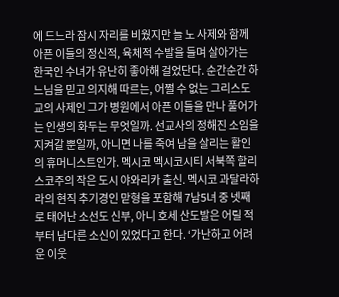에 드느라 잠시 자리를 비웠지만 늘 노 사제와 함께 아픈 이들의 정신적, 육체적 수발을 들며 살아가는 한국인 수녀가 유난히 좋아해 걸었단다. 순간순간 하느님을 믿고 의지해 따르는, 어쩔 수 없는 그리스도교의 사제인 그가 병원에서 아픈 이들을 만나 풀어가는 인생의 화두는 무엇일까. 선교사의 정해진 소임을 지켜갈 뿐일까, 아니면 나를 죽여 남을 살리는 활인의 휴머니스트인가. 멕시코 멕시코시티 서북쪽 할리스코주의 작은 도시 야와리카 출신. 멕시코 과달라하라의 현직 추기경인 맏형을 포함해 7남5녀 중 넷째로 태어난 소선도 신부, 아니 호세 산도발은 어릴 적부터 남다른 소신이 있었다고 한다. ‘가난하고 어려운 이웃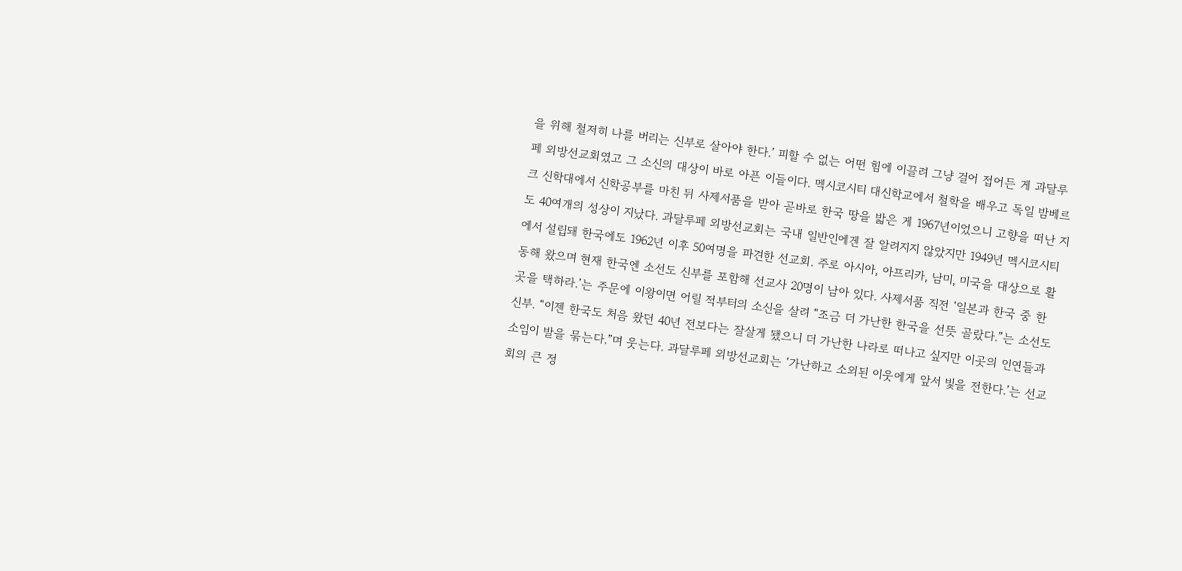을 위해 철저히 나를 버리는 신부로 살아야 한다.’ 피할 수 없는 어떤 힘에 이끌려 그냥 걸어 접어든 게 과달루페 외방선교회였고 그 소신의 대상이 바로 아픈 이들이다. 멕시코시티 대신학교에서 철학을 배우고 독일 밤베르크 신학대에서 신학공부를 마친 뒤 사제서품을 받아 곧바로 한국 땅을 밟은 게 1967년이었으니 고향을 떠난 지도 40여개의 성상이 지났다. 과달루페 외방선교회는 국내 일반인에겐 잘 알려지지 않았지만 1949년 멕시코시티에서 설립돼 한국에도 1962년 이후 50여명을 파견한 선교회. 주로 아시아, 아프리카, 남미, 미국을 대상으로 활동해 왔으며 현재 한국엔 소선도 신부를 포함해 선교사 20명이 남아 있다. 사제서품 직전 ‘일본과 한국 중 한 곳을 택하라.’는 주문에 이왕이면 어릴 적부터의 소신을 살려 “조금 더 가난한 한국을 선뜻 골랐다.”는 소선도 신부. “이젠 한국도 처음 왔던 40년 전보다는 잘살게 됐으니 더 가난한 나라로 떠나고 싶지만 이곳의 인연들과 소임이 발을 묶는다.”며 웃는다. 과달루페 외방선교회는 ‘가난하고 소외된 이웃에게 앞서 빛을 전한다.’는 선교회의 큰 정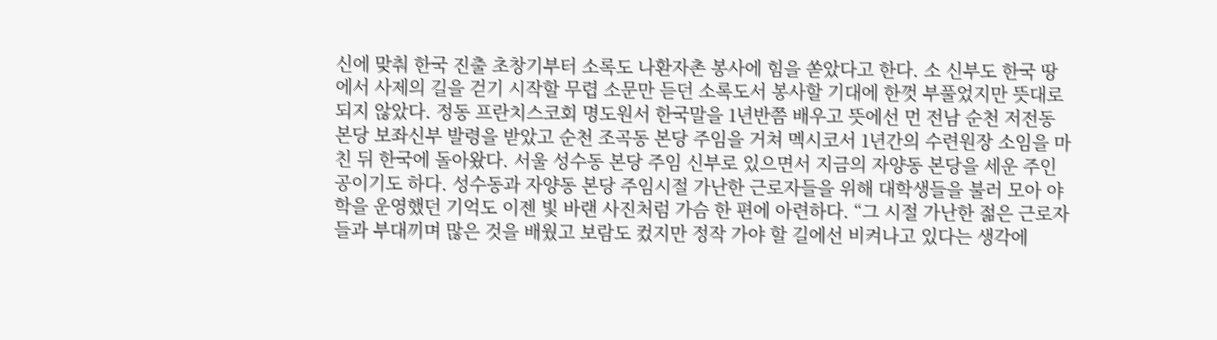신에 맞춰 한국 진출 초창기부터 소록도 나환자촌 봉사에 힘을 쏟았다고 한다. 소 신부도 한국 땅에서 사제의 길을 걷기 시작할 무렵 소문만 듣던 소록도서 봉사할 기대에 한껏 부풀었지만 뜻대로 되지 않았다. 정동 프란치스코회 명도원서 한국말을 1년반쯤 배우고 뜻에선 먼 전남 순천 저전동 본당 보좌신부 발령을 받았고 순천 조곡동 본당 주임을 거쳐 멕시코서 1년간의 수련원장 소임을 마친 뒤 한국에 돌아왔다. 서울 성수동 본당 주임 신부로 있으면서 지금의 자양동 본당을 세운 주인공이기도 하다. 성수동과 자양동 본당 주임시절 가난한 근로자들을 위해 대학생들을 불러 모아 야학을 운영했던 기억도 이젠 빛 바랜 사진처럼 가슴 한 편에 아련하다. “그 시절 가난한 젊은 근로자들과 부대끼며 많은 것을 배웠고 보람도 컸지만 정작 가야 할 길에선 비켜나고 있다는 생각에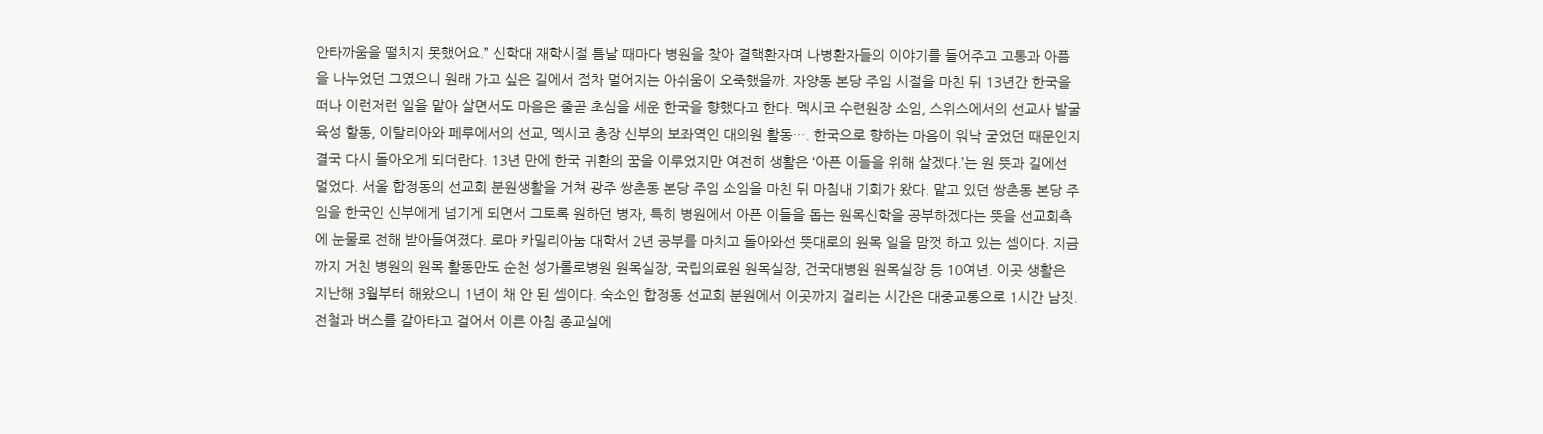안타까움을 떨치지 못했어요.” 신학대 재학시절 틈날 때마다 병원을 찾아 결핵환자며 나병환자들의 이야기를 들어주고 고통과 아픔을 나누었던 그였으니 원래 가고 싶은 길에서 점차 멀어지는 아쉬움이 오죽했을까. 자양동 본당 주임 시절을 마친 뒤 13년간 한국을 떠나 이런저런 일을 맡아 살면서도 마음은 줄곧 초심을 세운 한국을 향했다고 한다. 멕시코 수련원장 소임, 스위스에서의 선교사 발굴 육성 할동, 이탈리아와 페루에서의 선교, 멕시코 총장 신부의 보좌역인 대의원 활동…. 한국으로 향하는 마음이 워낙 굳었던 때문인지 결국 다시 돌아오게 되더란다. 13년 만에 한국 귀환의 꿈을 이루었지만 여전히 생활은 ‘아픈 이들을 위해 살겠다.’는 원 뜻과 길에선 멀었다. 서울 합정동의 선교회 분원생활을 거쳐 광주 쌍촌동 본당 주임 소임을 마친 뒤 마침내 기회가 왔다. 맡고 있던 쌍촌동 본당 주임을 한국인 신부에게 넘기게 되면서 그토록 원하던 병자, 특히 병원에서 아픈 이들을 돕는 원목신학을 공부하겠다는 뜻을 선교회측에 눈물로 전해 받아들여졌다. 로마 카밀리아눔 대학서 2년 공부를 마치고 돌아와선 뜻대로의 원목 일을 맘껏 하고 있는 셈이다. 지금까지 거친 병원의 원목 활동만도 순천 성가롤로병원 원목실장, 국립의료원 원목실장, 건국대병원 원목실장 등 10여년. 이곳 생활은 지난해 3월부터 해왔으니 1년이 채 안 된 셈이다. 숙소인 합정동 선교회 분원에서 이곳까지 걸리는 시간은 대중교통으로 1시간 남짓. 전철과 버스를 갈아타고 걸어서 이른 아침 종교실에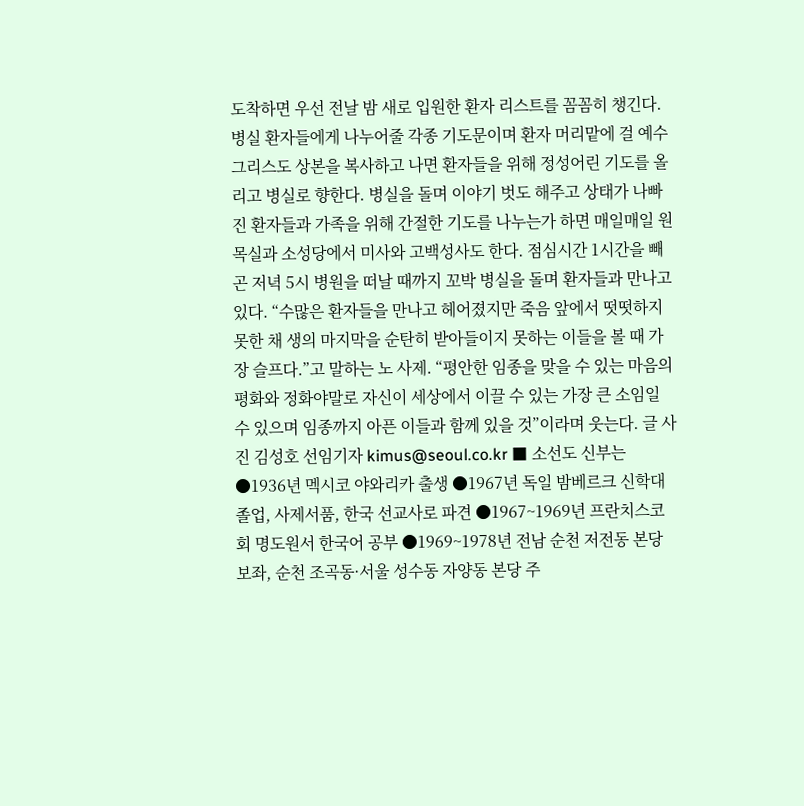도착하면 우선 전날 밤 새로 입원한 환자 리스트를 꼼꼼히 챙긴다. 병실 환자들에게 나누어줄 각종 기도문이며 환자 머리맡에 걸 예수 그리스도 상본을 복사하고 나면 환자들을 위해 정성어린 기도를 올리고 병실로 향한다. 병실을 돌며 이야기 벗도 해주고 상태가 나빠진 환자들과 가족을 위해 간절한 기도를 나누는가 하면 매일매일 원목실과 소성당에서 미사와 고백성사도 한다. 점심시간 1시간을 빼곤 저녁 5시 병원을 떠날 때까지 꼬박 병실을 돌며 환자들과 만나고 있다. “수많은 환자들을 만나고 헤어졌지만 죽음 앞에서 떳떳하지 못한 채 생의 마지막을 순탄히 받아들이지 못하는 이들을 볼 때 가장 슬프다.”고 말하는 노 사제. “평안한 임종을 맞을 수 있는 마음의 평화와 정화야말로 자신이 세상에서 이끌 수 있는 가장 큰 소임일 수 있으며 임종까지 아픈 이들과 함께 있을 것”이라며 웃는다. 글 사진 김성호 선임기자 kimus@seoul.co.kr ■ 소선도 신부는 ●1936년 멕시코 야와리카 출생 ●1967년 독일 밤베르크 신학대 졸업, 사제서품, 한국 선교사로 파견 ●1967~1969년 프란치스코회 명도원서 한국어 공부 ●1969~1978년 전남 순천 저전동 본당 보좌, 순천 조곡동·서울 성수동 자양동 본당 주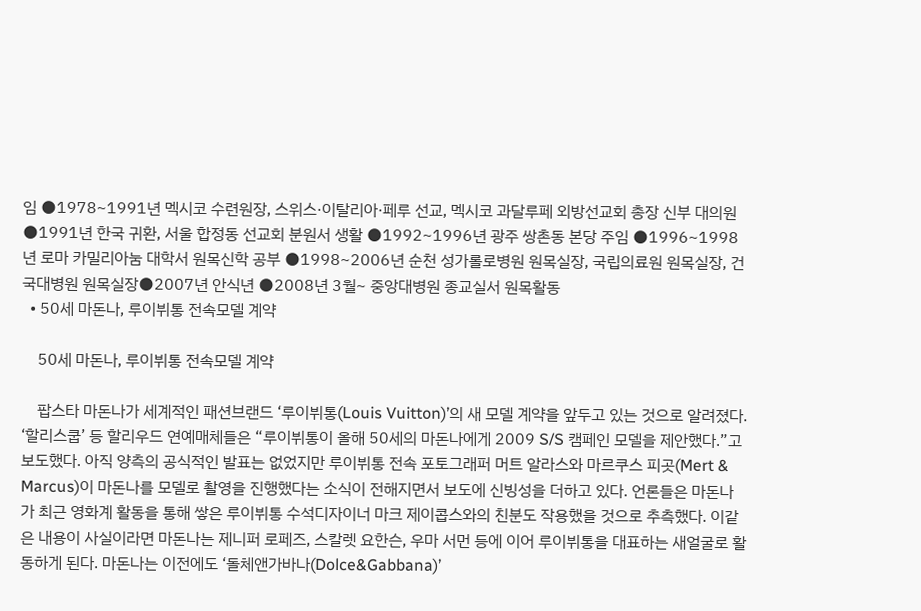임 ●1978~1991년 멕시코 수련원장, 스위스·이탈리아·페루 선교, 멕시코 과달루페 외방선교회 총장 신부 대의원 ●1991년 한국 귀환, 서울 합정동 선교회 분원서 생활 ●1992~1996년 광주 쌍촌동 본당 주임 ●1996~1998년 로마 카밀리아눔 대학서 원목신학 공부 ●1998~2006년 순천 성가롤로병원 원목실장, 국립의료원 원목실장, 건국대병원 원목실장●2007년 안식년 ●2008년 3월~ 중앙대병원 종교실서 원목활동
  • 50세 마돈나, 루이뷔통 전속모델 계약

    50세 마돈나, 루이뷔통 전속모델 계약

    팝스타 마돈나가 세계적인 패션브랜드 ‘루이뷔통(Louis Vuitton)’의 새 모델 계약을 앞두고 있는 것으로 알려졌다. ‘할리스쿱’ 등 할리우드 연예매체들은 “루이뷔통이 올해 50세의 마돈나에게 2009 S/S 캠페인 모델을 제안했다.”고 보도했다. 아직 양측의 공식적인 발표는 없었지만 루이뷔통 전속 포토그래퍼 머트 알라스와 마르쿠스 피곳(Mert & Marcus)이 마돈나를 모델로 촬영을 진행했다는 소식이 전해지면서 보도에 신빙성을 더하고 있다. 언론들은 마돈나가 최근 영화계 활동을 통해 쌓은 루이뷔통 수석디자이너 마크 제이콥스와의 친분도 작용했을 것으로 추측했다. 이같은 내용이 사실이라면 마돈나는 제니퍼 로페즈, 스칼렛 요한슨, 우마 서먼 등에 이어 루이뷔통을 대표하는 새얼굴로 활동하게 된다. 마돈나는 이전에도 ‘돌체앤가바나(Dolce&Gabbana)’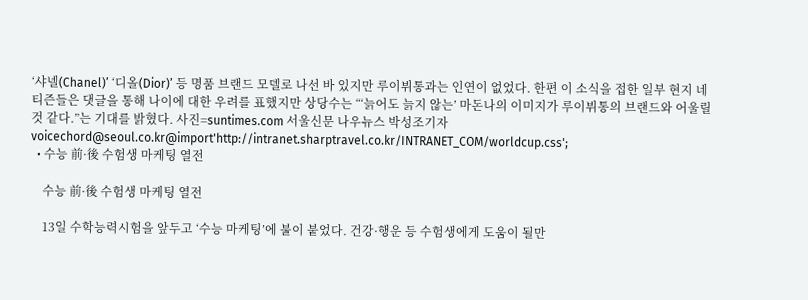‘샤넬(Chanel)’ ‘디올(Dior)’ 등 명품 브랜드 모델로 나선 바 있지만 루이뷔통과는 인연이 없었다. 한편 이 소식을 접한 일부 현지 네티즌들은 댓글을 통해 나이에 대한 우려를 표했지만 상당수는 “‘늙어도 늙지 않는’ 마돈나의 이미지가 루이뷔통의 브랜드와 어울릴 것 같다.”는 기대를 밝혔다. 사진=suntimes.com 서울신문 나우뉴스 박성조기자 voicechord@seoul.co.kr@import'http://intranet.sharptravel.co.kr/INTRANET_COM/worldcup.css';
  • 수능 前·後 수험생 마케팅 열전

    수능 前·後 수험생 마케팅 열전

    13일 수학능력시험을 앞두고 ‘수능 마케팅’에 불이 붙었다. 건강·행운 등 수험생에게 도움이 될만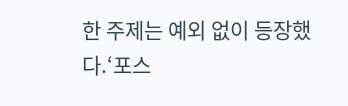한 주제는 예외 없이 등장했다.‘포스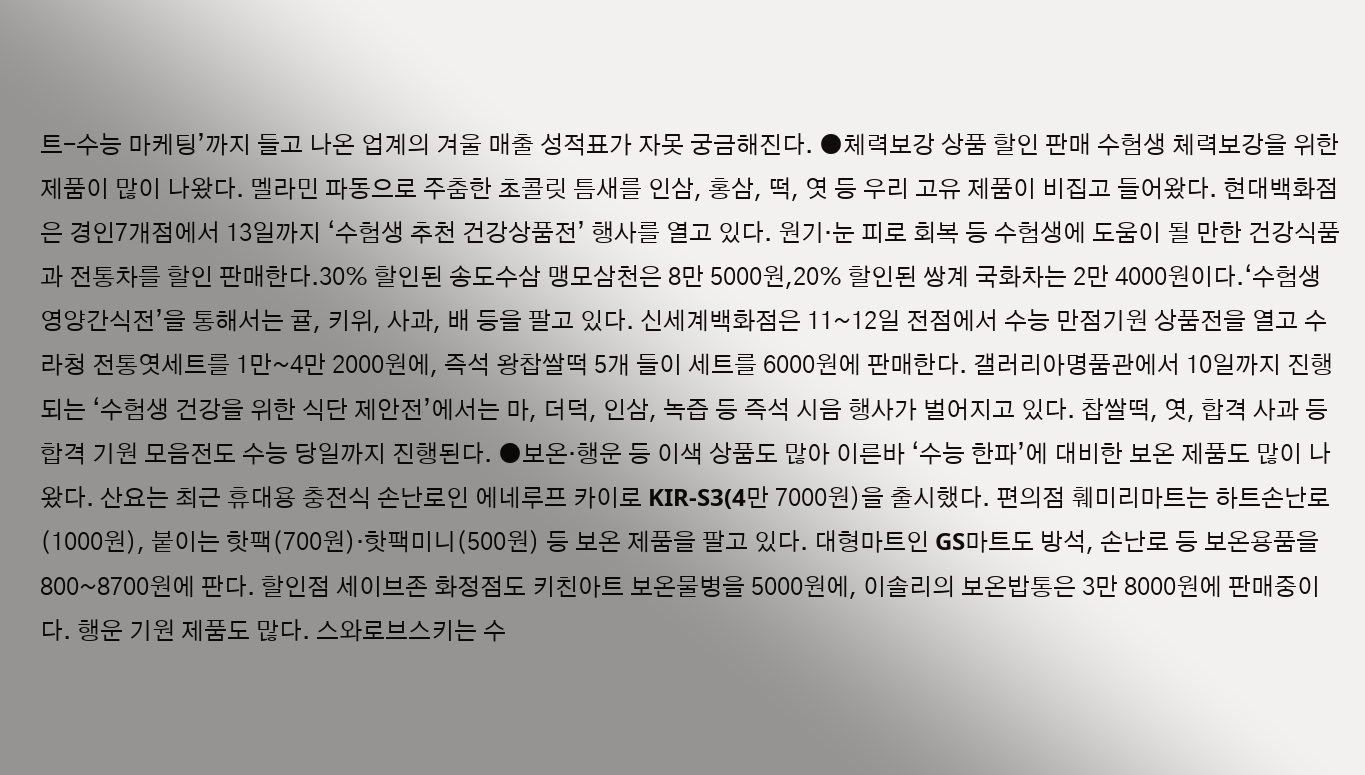트-수능 마케팅’까지 들고 나온 업계의 겨울 매출 성적표가 자못 궁금해진다. ●체력보강 상품 할인 판매 수험생 체력보강을 위한 제품이 많이 나왔다. 멜라민 파동으로 주춤한 초콜릿 틈새를 인삼, 홍삼, 떡, 엿 등 우리 고유 제품이 비집고 들어왔다. 현대백화점은 경인7개점에서 13일까지 ‘수험생 추천 건강상품전’ 행사를 열고 있다. 원기·눈 피로 회복 등 수험생에 도움이 될 만한 건강식품과 전통차를 할인 판매한다.30% 할인된 송도수삼 맹모삼천은 8만 5000원,20% 할인된 쌍계 국화차는 2만 4000원이다.‘수험생 영양간식전’을 통해서는 귤, 키위, 사과, 배 등을 팔고 있다. 신세계백화점은 11~12일 전점에서 수능 만점기원 상품전을 열고 수라청 전통엿세트를 1만~4만 2000원에, 즉석 왕찹쌀떡 5개 들이 세트를 6000원에 판매한다. 갤러리아명품관에서 10일까지 진행되는 ‘수험생 건강을 위한 식단 제안전’에서는 마, 더덕, 인삼, 녹즙 등 즉석 시음 행사가 벌어지고 있다. 찹쌀떡, 엿, 합격 사과 등 합격 기원 모음전도 수능 당일까지 진행된다. ●보온·행운 등 이색 상품도 많아 이른바 ‘수능 한파’에 대비한 보온 제품도 많이 나왔다. 산요는 최근 휴대용 충전식 손난로인 에네루프 카이로 KIR-S3(4만 7000원)을 출시했다. 편의점 훼미리마트는 하트손난로(1000원), 붙이는 핫팩(700원)·핫팩미니(500원) 등 보온 제품을 팔고 있다. 대형마트인 GS마트도 방석, 손난로 등 보온용품을 800~8700원에 판다. 할인점 세이브존 화정점도 키친아트 보온물병을 5000원에, 이솔리의 보온밥통은 3만 8000원에 판매중이다. 행운 기원 제품도 많다. 스와로브스키는 수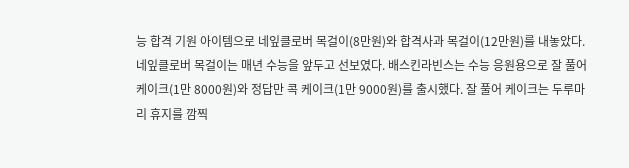능 합격 기원 아이템으로 네잎클로버 목걸이(8만원)와 합격사과 목걸이(12만원)를 내놓았다. 네잎클로버 목걸이는 매년 수능을 앞두고 선보였다. 배스킨라빈스는 수능 응원용으로 잘 풀어 케이크(1만 8000원)와 정답만 콕 케이크(1만 9000원)를 출시했다. 잘 풀어 케이크는 두루마리 휴지를 깜찍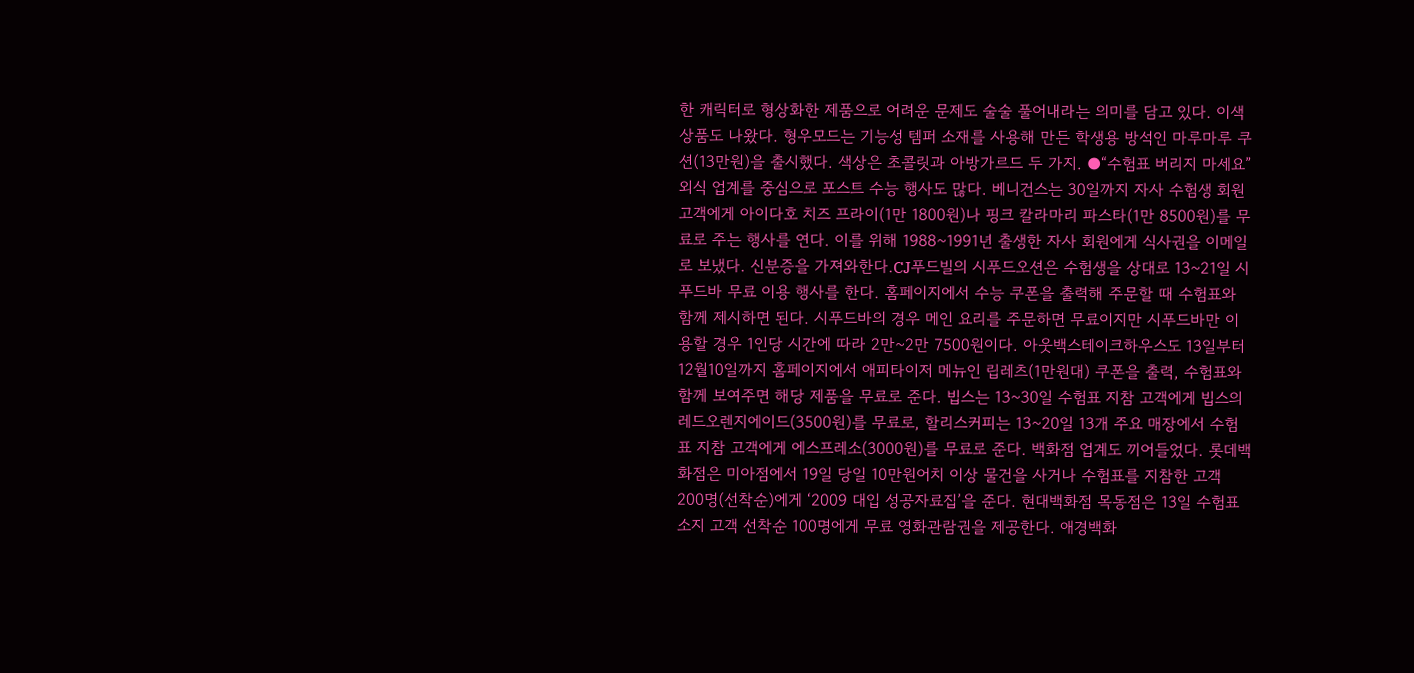한 캐릭터로 형상화한 제품으로 어려운 문제도 술술 풀어내라는 의미를 담고 있다. 이색 상품도 나왔다. 형우모드는 기능성 템퍼 소재를 사용해 만든 학생용 방석인 마루마루 쿠션(13만원)을 출시했다. 색상은 초콜릿과 아방가르드 두 가지. ●“수험표 버리지 마세요” 외식 업계를 중심으로 포스트 수능 행사도 많다. 베니건스는 30일까지 자사 수험생 회원 고객에게 아이다호 치즈 프라이(1만 1800원)나 핑크 칼라마리 파스타(1만 8500원)를 무료로 주는 행사를 연다. 이를 위해 1988~1991년 출생한 자사 회원에게 식사권을 이메일로 보냈다. 신분증을 가져와한다.CJ푸드빌의 시푸드오션은 수험생을 상대로 13~21일 시푸드바 무료 이용 행사를 한다. 홈페이지에서 수능 쿠폰을 출력해 주문할 때 수험표와 함께 제시하면 된다. 시푸드바의 경우 메인 요리를 주문하면 무료이지만 시푸드바만 이용할 경우 1인당 시간에 따라 2만~2만 7500원이다. 아웃백스테이크하우스도 13일부터 12월10일까지 홈페이지에서 애피타이저 메뉴인 립레츠(1만원대) 쿠폰을 출력, 수험표와 함께 보여주면 해당 제품을 무료로 준다. 빕스는 13~30일 수험표 지참 고객에게 빕스의 레드오렌지에이드(3500원)를 무료로, 할리스커피는 13~20일 13개 주요 매장에서 수험표 지참 고객에게 에스프레소(3000원)를 무료로 준다. 백화점 업계도 끼어들었다. 롯데백화점은 미아점에서 19일 당일 10만원어치 이상 물건을 사거나 수험표를 지참한 고객 200명(선착순)에게 ‘2009 대입 성공자료집’을 준다. 현대백화점 목동점은 13일 수험표 소지 고객 선착순 100명에게 무료 영화관람권을 제공한다. 애경백화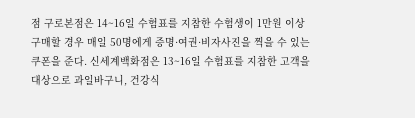점 구로본점은 14~16일 수험표를 지참한 수험생이 1만원 이상 구매할 경우 매일 50명에게 증명·여권·비자사진을 찍을 수 있는 쿠폰을 준다. 신세계백화점은 13~16일 수험표를 지참한 고객을 대상으로 과일바구니, 건강식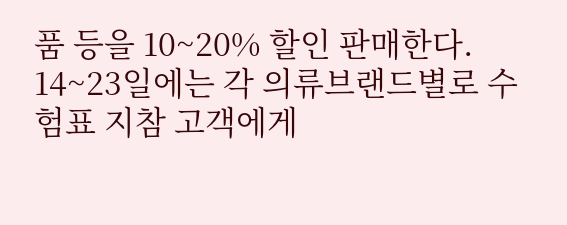품 등을 10~20% 할인 판매한다. 14~23일에는 각 의류브랜드별로 수험표 지참 고객에게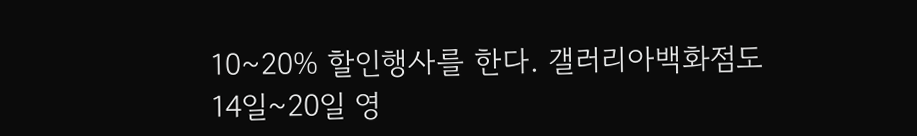10~20% 할인행사를 한다. 갤러리아백화점도 14일~20일 영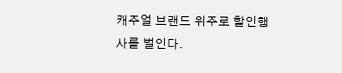캐주얼 브랜드 위주로 할인행사를 벌인다.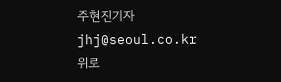주현진기자 jhj@seoul.co.kr
위로